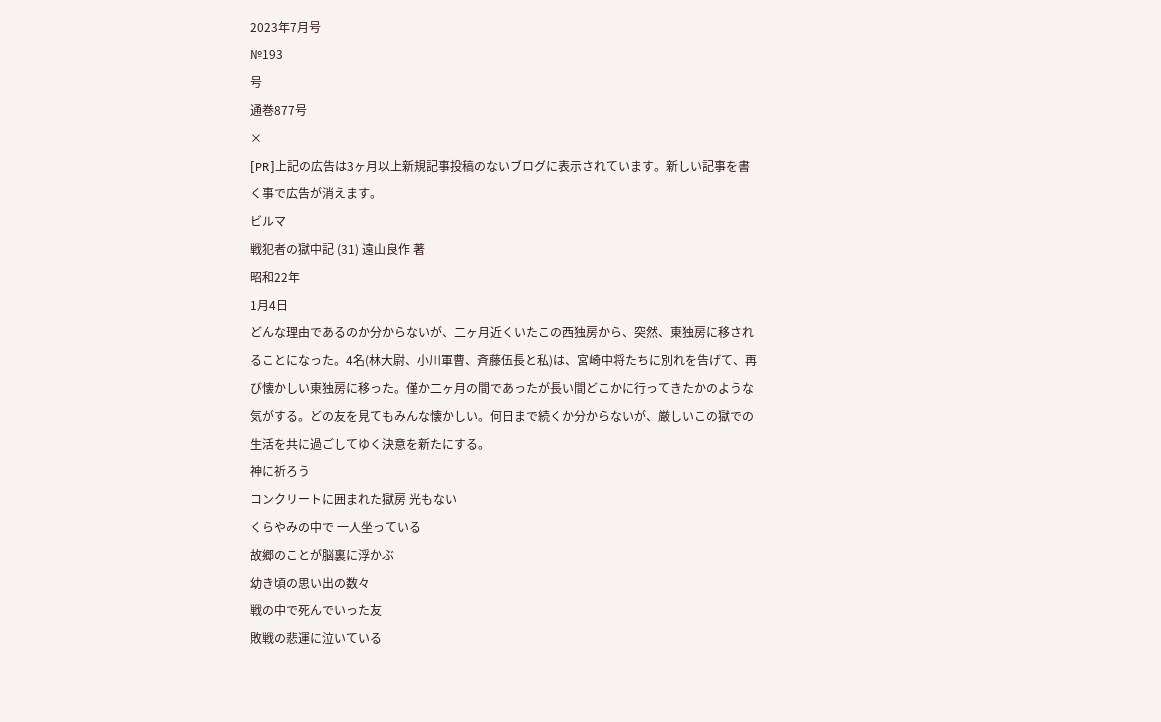2023年7月号
№193
号
通巻877号
×
[PR]上記の広告は3ヶ月以上新規記事投稿のないブログに表示されています。新しい記事を書く事で広告が消えます。
ビルマ
戦犯者の獄中記 (31) 遠山良作 著
昭和22年
1月4日
どんな理由であるのか分からないが、二ヶ月近くいたこの西独房から、突然、東独房に移されることになった。4名(林大尉、小川軍曹、斉藤伍長と私)は、宮崎中将たちに別れを告げて、再び懐かしい東独房に移った。僅か二ヶ月の間であったが長い間どこかに行ってきたかのような気がする。どの友を見てもみんな懐かしい。何日まで続くか分からないが、厳しいこの獄での生活を共に過ごしてゆく決意を新たにする。
神に祈ろう
コンクリートに囲まれた獄房 光もない
くらやみの中で 一人坐っている
故郷のことが脳裏に浮かぶ
幼き頃の思い出の数々
戦の中で死んでいった友
敗戦の悲運に泣いている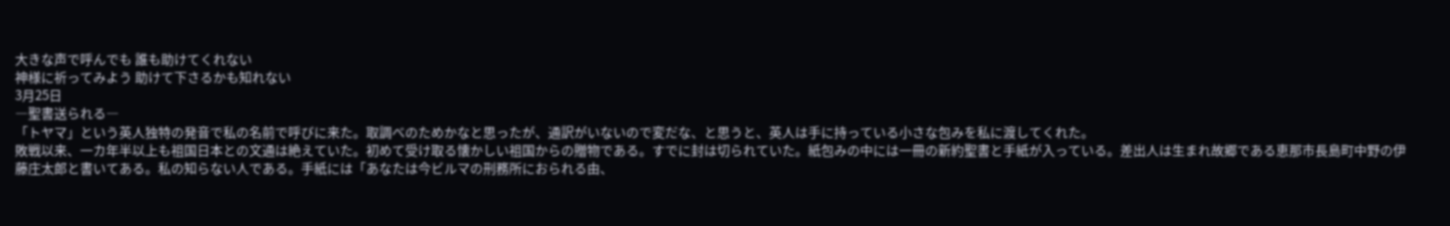大きな声で呼んでも 誰も助けてくれない
神様に祈ってみよう 助けて下さるかも知れない
3月25日
―聖書送られる―
「トヤマ」という英人独特の発音で私の名前で呼びに来た。取調べのためかなと思ったが、通訳がいないので変だな、と思うと、英人は手に持っている小さな包みを私に渡してくれた。
敗戦以来、一カ年半以上も祖国日本との文通は絶えていた。初めて受け取る懐かしい祖国からの贈物である。すでに封は切られていた。紙包みの中には一冊の新約聖書と手紙が入っている。差出人は生まれ故郷である恵那市長島町中野の伊藤庄太郎と書いてある。私の知らない人である。手紙には「あなたは今ビルマの刑務所におられる由、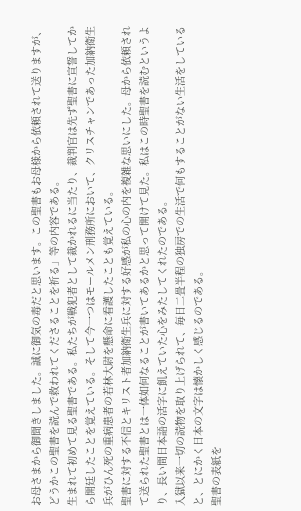お母さまから御聞きしました。誠に御気の毒だと思います。この聖書もお母様から依頼されて送りますが、どうかこの聖書を読んで救われてくださることを祈る」等の内容である。
生まれて初めて見る聖書である。私たちが戦犯者として裁かれるに当たり、裁判官は先ず聖書に宣誓してから開廷したことを覚えている。そして今一つはモールメン刑務所において、クリスチャンであった加納衛生兵がひん死の重病患者の若林大尉を懸命に看護したことも覚えている。
聖書に対する不信とキリスト者加納衛生兵に対する好感が私の心の内を複雑な思いにした。母から依頼されて送られた聖書とは一体如何なることが書いてあるかと思って開けて見た。私はこの時聖書を読むというより、長い間日本語の活字に飢えていた心をみたしてくれたのである。
入獄以来一切の読物を取り上げられて、毎日二畳半程の独房での生活で何もすることがない生活をしていると、とにかく日本の文字は懐かしく感じるのである。
聖書の表紙を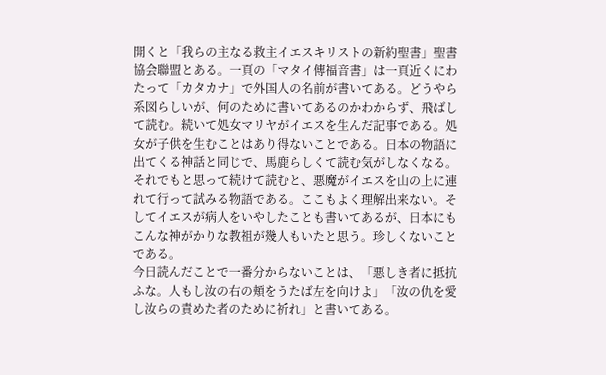開くと「我らの主なる救主イエスキリストの新約聖書」聖書協会聯盟とある。一頁の「マタイ傳福音書」は一頁近くにわたって「カタカナ」で外国人の名前が書いてある。どうやら系図らしいが、何のために書いてあるのかわからず、飛ばして読む。続いて処女マリヤがイエスを生んだ記事である。処女が子供を生むことはあり得ないことである。日本の物語に出てくる神話と同じで、馬鹿らしくて読む気がしなくなる。それでもと思って続けて読むと、悪魔がイエスを山の上に連れて行って試みる物語である。ここもよく理解出来ない。そしてイエスが病人をいやしたことも書いてあるが、日本にもこんな神がかりな教祖が幾人もいたと思う。珍しくないことである。
今日読んだことで一番分からないことは、「悪しき者に抵抗ふな。人もし汝の右の頬をうたば左を向けよ」「汝の仇を愛し汝らの責めた者のために祈れ」と書いてある。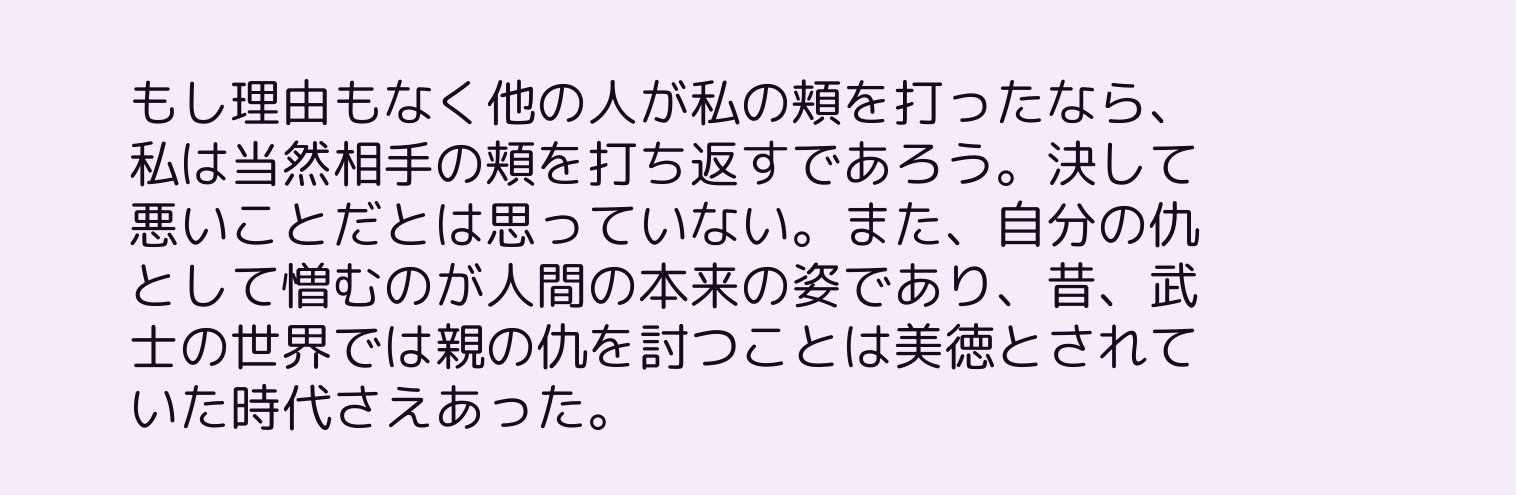もし理由もなく他の人が私の頬を打ったなら、私は当然相手の頬を打ち返すであろう。決して悪いことだとは思っていない。また、自分の仇として憎むのが人間の本来の姿であり、昔、武士の世界では親の仇を討つことは美徳とされていた時代さえあった。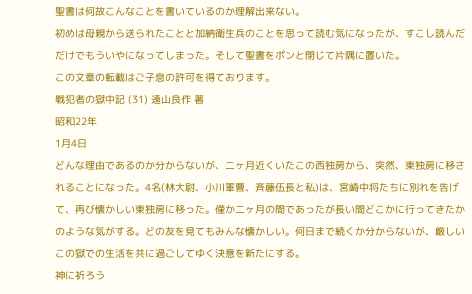聖書は何故こんなことを書いているのか理解出来ない。
初めは母親から送られたことと加納衛生兵のことを思って読む気になったが、すこし読んだだけでもういやになってしまった。そして聖書をポンと閉じて片隅に置いた。
この文章の転載はご子息の許可を得ております。
戦犯者の獄中記 (31) 遠山良作 著
昭和22年
1月4日
どんな理由であるのか分からないが、二ヶ月近くいたこの西独房から、突然、東独房に移されることになった。4名(林大尉、小川軍曹、斉藤伍長と私)は、宮崎中将たちに別れを告げて、再び懐かしい東独房に移った。僅か二ヶ月の間であったが長い間どこかに行ってきたかのような気がする。どの友を見てもみんな懐かしい。何日まで続くか分からないが、厳しいこの獄での生活を共に過ごしてゆく決意を新たにする。
神に祈ろう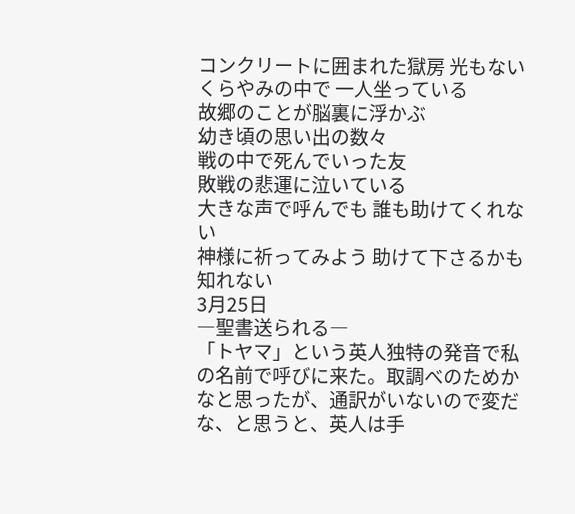コンクリートに囲まれた獄房 光もない
くらやみの中で 一人坐っている
故郷のことが脳裏に浮かぶ
幼き頃の思い出の数々
戦の中で死んでいった友
敗戦の悲運に泣いている
大きな声で呼んでも 誰も助けてくれない
神様に祈ってみよう 助けて下さるかも知れない
3月25日
―聖書送られる―
「トヤマ」という英人独特の発音で私の名前で呼びに来た。取調べのためかなと思ったが、通訳がいないので変だな、と思うと、英人は手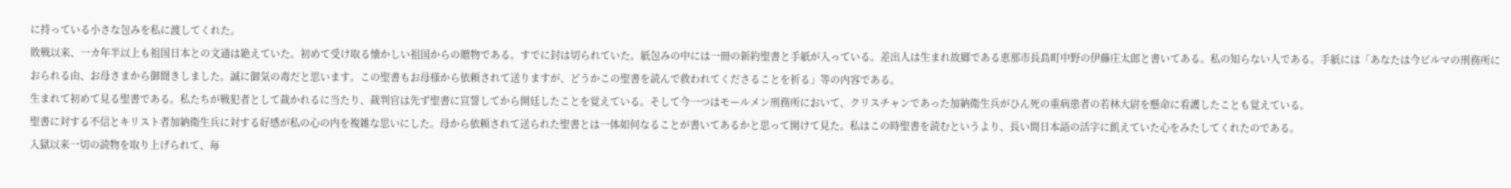に持っている小さな包みを私に渡してくれた。
敗戦以来、一カ年半以上も祖国日本との文通は絶えていた。初めて受け取る懐かしい祖国からの贈物である。すでに封は切られていた。紙包みの中には一冊の新約聖書と手紙が入っている。差出人は生まれ故郷である恵那市長島町中野の伊藤庄太郎と書いてある。私の知らない人である。手紙には「あなたは今ビルマの刑務所におられる由、お母さまから御聞きしました。誠に御気の毒だと思います。この聖書もお母様から依頼されて送りますが、どうかこの聖書を読んで救われてくださることを祈る」等の内容である。
生まれて初めて見る聖書である。私たちが戦犯者として裁かれるに当たり、裁判官は先ず聖書に宣誓してから開廷したことを覚えている。そして今一つはモールメン刑務所において、クリスチャンであった加納衛生兵がひん死の重病患者の若林大尉を懸命に看護したことも覚えている。
聖書に対する不信とキリスト者加納衛生兵に対する好感が私の心の内を複雑な思いにした。母から依頼されて送られた聖書とは一体如何なることが書いてあるかと思って開けて見た。私はこの時聖書を読むというより、長い間日本語の活字に飢えていた心をみたしてくれたのである。
入獄以来一切の読物を取り上げられて、毎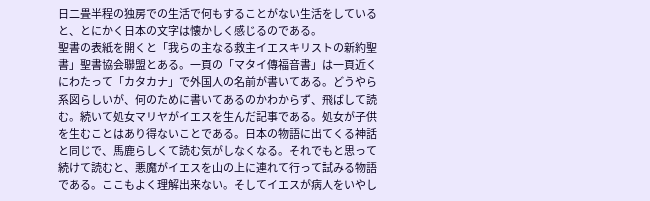日二畳半程の独房での生活で何もすることがない生活をしていると、とにかく日本の文字は懐かしく感じるのである。
聖書の表紙を開くと「我らの主なる救主イエスキリストの新約聖書」聖書協会聯盟とある。一頁の「マタイ傳福音書」は一頁近くにわたって「カタカナ」で外国人の名前が書いてある。どうやら系図らしいが、何のために書いてあるのかわからず、飛ばして読む。続いて処女マリヤがイエスを生んだ記事である。処女が子供を生むことはあり得ないことである。日本の物語に出てくる神話と同じで、馬鹿らしくて読む気がしなくなる。それでもと思って続けて読むと、悪魔がイエスを山の上に連れて行って試みる物語である。ここもよく理解出来ない。そしてイエスが病人をいやし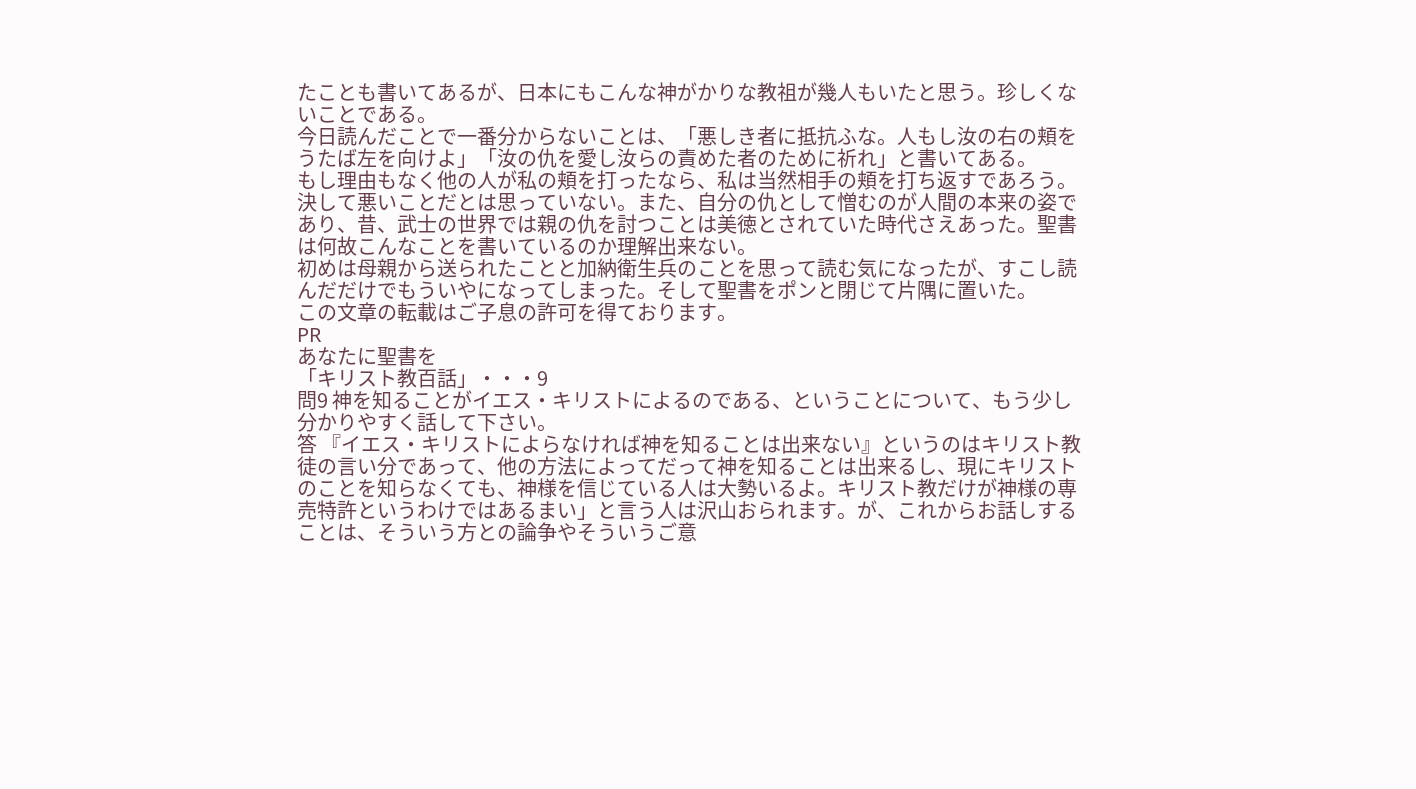たことも書いてあるが、日本にもこんな神がかりな教祖が幾人もいたと思う。珍しくないことである。
今日読んだことで一番分からないことは、「悪しき者に抵抗ふな。人もし汝の右の頬をうたば左を向けよ」「汝の仇を愛し汝らの責めた者のために祈れ」と書いてある。
もし理由もなく他の人が私の頬を打ったなら、私は当然相手の頬を打ち返すであろう。決して悪いことだとは思っていない。また、自分の仇として憎むのが人間の本来の姿であり、昔、武士の世界では親の仇を討つことは美徳とされていた時代さえあった。聖書は何故こんなことを書いているのか理解出来ない。
初めは母親から送られたことと加納衛生兵のことを思って読む気になったが、すこし読んだだけでもういやになってしまった。そして聖書をポンと閉じて片隅に置いた。
この文章の転載はご子息の許可を得ております。
PR
あなたに聖書を
「キリスト教百話」・・・9
問9 神を知ることがイエス・キリストによるのである、ということについて、もう少し分かりやすく話して下さい。
答 『イエス・キリストによらなければ神を知ることは出来ない』というのはキリスト教徒の言い分であって、他の方法によってだって神を知ることは出来るし、現にキリストのことを知らなくても、神様を信じている人は大勢いるよ。キリスト教だけが神様の専売特許というわけではあるまい」と言う人は沢山おられます。が、これからお話しすることは、そういう方との論争やそういうご意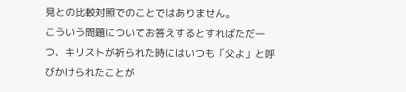見との比較対照でのことではありません。
こういう問題についてお答えするとすればただ一つ、キリストが祈られた時にはいつも「父よ」と呼びかけられたことが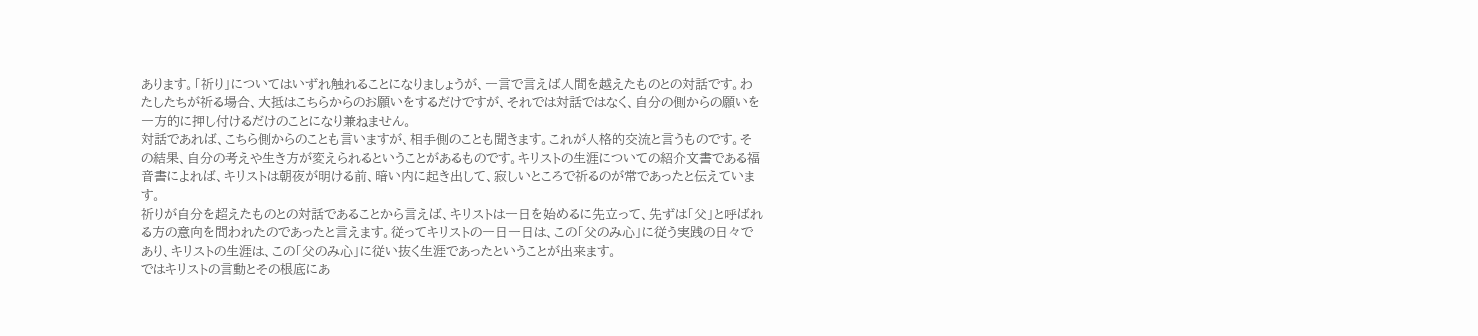あります。「祈り」についてはいずれ触れることになりましょうが、一言で言えば人間を越えたものとの対話です。わたしたちが祈る場合、大抵はこちらからのお願いをするだけですが、それでは対話ではなく、自分の側からの願いを一方的に押し付けるだけのことになり兼ねません。
対話であれば、こちら側からのことも言いますが、相手側のことも聞きます。これが人格的交流と言うものです。その結果、自分の考えや生き方が変えられるということがあるものです。キリストの生涯についての紹介文書である福音書によれば、キリストは朝夜が明ける前、暗い内に起き出して、寂しいところで祈るのが常であったと伝えています。
祈りが自分を超えたものとの対話であることから言えば、キリストは一日を始めるに先立って、先ずは「父」と呼ばれる方の意向を問われたのであったと言えます。従ってキリストの一日一日は、この「父のみ心」に従う実践の日々であり、キリストの生涯は、この「父のみ心」に従い抜く生涯であったということが出来ます。
ではキリストの言動とその根底にあ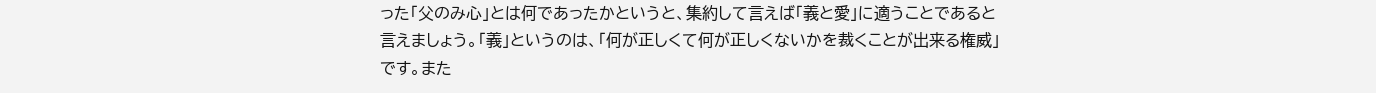った「父のみ心」とは何であったかというと、集約して言えば「義と愛」に適うことであると言えましょう。「義」というのは、「何が正しくて何が正しくないかを裁くことが出来る権威」です。また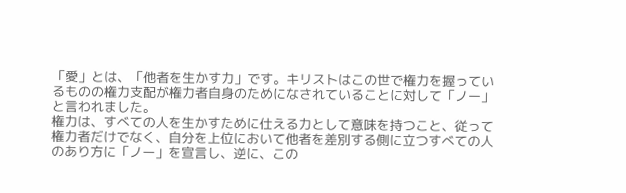「愛」とは、「他者を生かす力」です。キリストはこの世で権力を握っているものの権力支配が権力者自身のためになされていることに対して「ノー」と言われました。
権力は、すべての人を生かすために仕える力として意味を持つこと、従って権力者だけでなく、自分を上位において他者を差別する側に立つすべての人のあり方に「ノー」を宣言し、逆に、この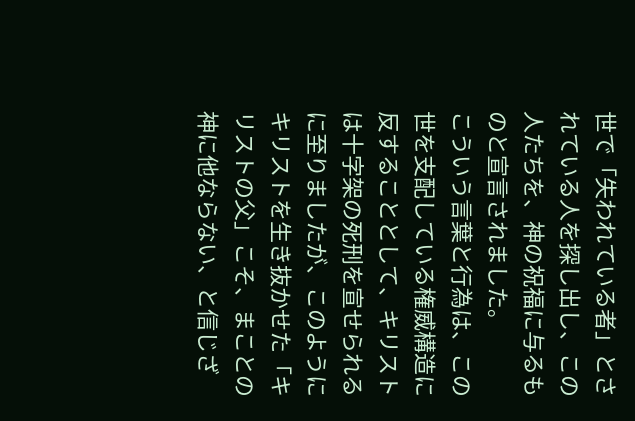世で「失われている者」とされている人を探し出し、この人たちを、神の祝福に与るものと宣言されました。
こういう言葉と行為は、この世を支配している権威構造に反することとして、キリストは十字架の死刑を宣せられるに至りましたが、このようにキリストを生き抜かせた「キリストの父」こそ、まことの神に他ならない、と信じざ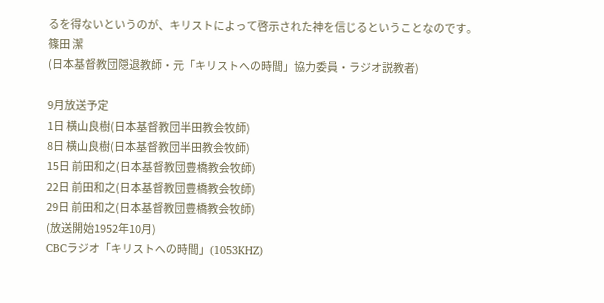るを得ないというのが、キリストによって啓示された神を信じるということなのです。
篠田 潔
(日本基督教団隠退教師・元「キリストへの時間」協力委員・ラジオ説教者)

9月放送予定
1日 横山良樹(日本基督教団半田教会牧師)
8日 横山良樹(日本基督教団半田教会牧師)
15日 前田和之(日本基督教団豊橋教会牧師)
22日 前田和之(日本基督教団豊橋教会牧師)
29日 前田和之(日本基督教団豊橋教会牧師)
(放送開始1952年10月)
CBCラジオ「キリストへの時間」(1053KHZ)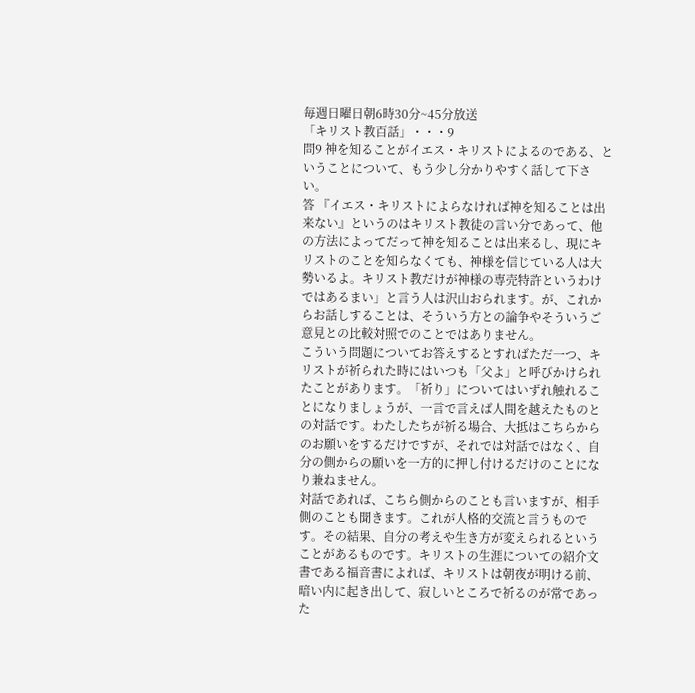毎週日曜日朝6時30分~45分放送
「キリスト教百話」・・・9
問9 神を知ることがイエス・キリストによるのである、ということについて、もう少し分かりやすく話して下さい。
答 『イエス・キリストによらなければ神を知ることは出来ない』というのはキリスト教徒の言い分であって、他の方法によってだって神を知ることは出来るし、現にキリストのことを知らなくても、神様を信じている人は大勢いるよ。キリスト教だけが神様の専売特許というわけではあるまい」と言う人は沢山おられます。が、これからお話しすることは、そういう方との論争やそういうご意見との比較対照でのことではありません。
こういう問題についてお答えするとすればただ一つ、キリストが祈られた時にはいつも「父よ」と呼びかけられたことがあります。「祈り」についてはいずれ触れることになりましょうが、一言で言えば人間を越えたものとの対話です。わたしたちが祈る場合、大抵はこちらからのお願いをするだけですが、それでは対話ではなく、自分の側からの願いを一方的に押し付けるだけのことになり兼ねません。
対話であれば、こちら側からのことも言いますが、相手側のことも聞きます。これが人格的交流と言うものです。その結果、自分の考えや生き方が変えられるということがあるものです。キリストの生涯についての紹介文書である福音書によれば、キリストは朝夜が明ける前、暗い内に起き出して、寂しいところで祈るのが常であった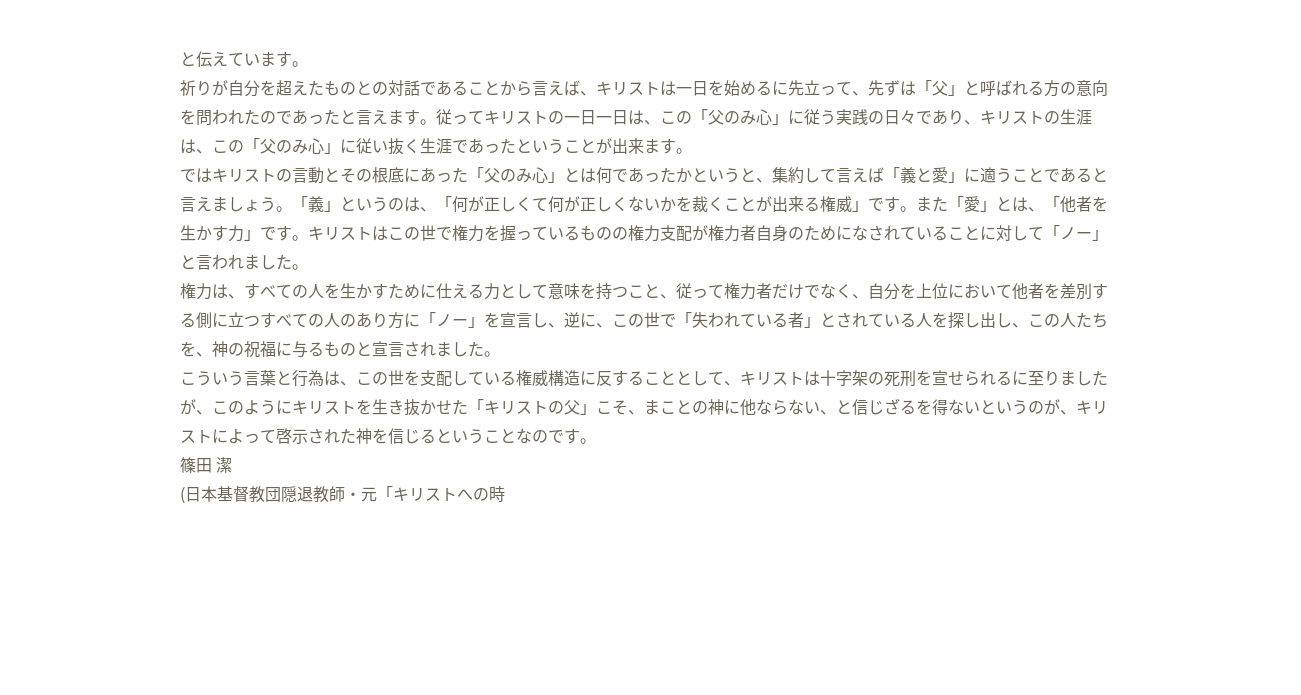と伝えています。
祈りが自分を超えたものとの対話であることから言えば、キリストは一日を始めるに先立って、先ずは「父」と呼ばれる方の意向を問われたのであったと言えます。従ってキリストの一日一日は、この「父のみ心」に従う実践の日々であり、キリストの生涯は、この「父のみ心」に従い抜く生涯であったということが出来ます。
ではキリストの言動とその根底にあった「父のみ心」とは何であったかというと、集約して言えば「義と愛」に適うことであると言えましょう。「義」というのは、「何が正しくて何が正しくないかを裁くことが出来る権威」です。また「愛」とは、「他者を生かす力」です。キリストはこの世で権力を握っているものの権力支配が権力者自身のためになされていることに対して「ノー」と言われました。
権力は、すべての人を生かすために仕える力として意味を持つこと、従って権力者だけでなく、自分を上位において他者を差別する側に立つすべての人のあり方に「ノー」を宣言し、逆に、この世で「失われている者」とされている人を探し出し、この人たちを、神の祝福に与るものと宣言されました。
こういう言葉と行為は、この世を支配している権威構造に反することとして、キリストは十字架の死刑を宣せられるに至りましたが、このようにキリストを生き抜かせた「キリストの父」こそ、まことの神に他ならない、と信じざるを得ないというのが、キリストによって啓示された神を信じるということなのです。
篠田 潔
(日本基督教団隠退教師・元「キリストへの時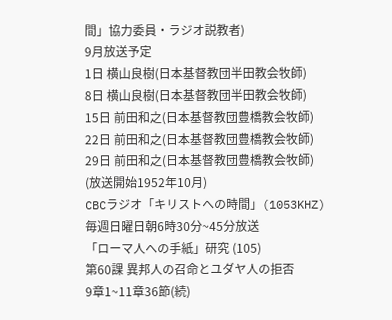間」協力委員・ラジオ説教者)
9月放送予定
1日 横山良樹(日本基督教団半田教会牧師)
8日 横山良樹(日本基督教団半田教会牧師)
15日 前田和之(日本基督教団豊橋教会牧師)
22日 前田和之(日本基督教団豊橋教会牧師)
29日 前田和之(日本基督教団豊橋教会牧師)
(放送開始1952年10月)
CBCラジオ「キリストへの時間」(1053KHZ)
毎週日曜日朝6時30分~45分放送
「ローマ人への手紙」研究 (105)
第60課 異邦人の召命とユダヤ人の拒否
9章1~11章36節(続)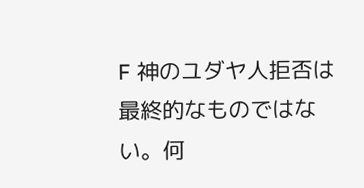F 神のユダヤ人拒否は最終的なものではない。何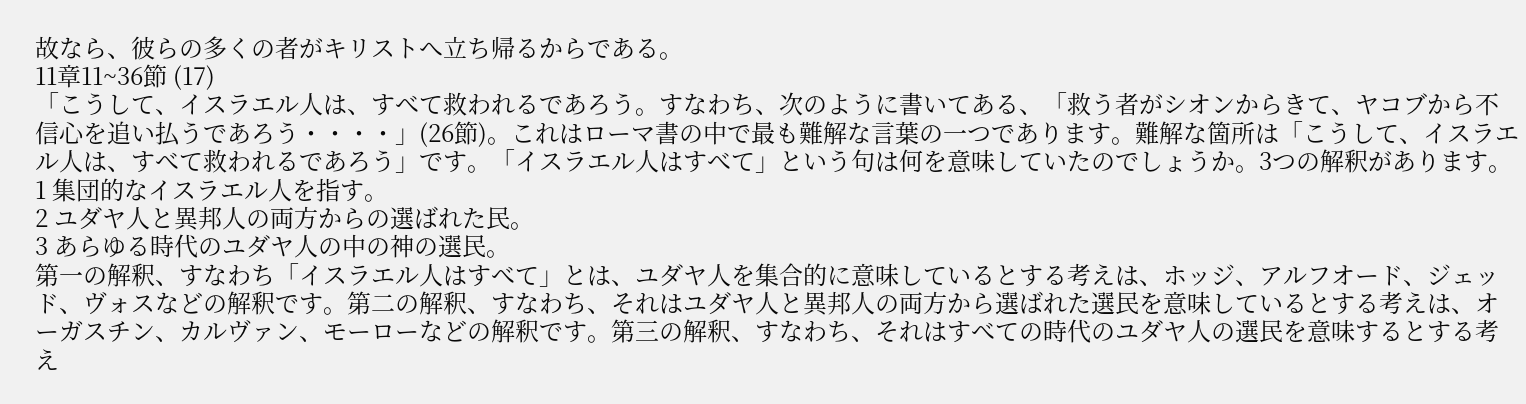故なら、彼らの多くの者がキリストへ立ち帰るからである。
11章11~36節 (17)
「こうして、イスラエル人は、すべて救われるであろう。すなわち、次のように書いてある、「救う者がシオンからきて、ヤコブから不信心を追い払うであろう・・・・」(26節)。これはローマ書の中で最も難解な言葉の一つであります。難解な箇所は「こうして、イスラエル人は、すべて救われるであろう」です。「イスラエル人はすべて」という句は何を意味していたのでしょうか。3つの解釈があります。
1 集団的なイスラエル人を指す。
2 ユダヤ人と異邦人の両方からの選ばれた民。
3 あらゆる時代のユダヤ人の中の神の選民。
第一の解釈、すなわち「イスラエル人はすべて」とは、ユダヤ人を集合的に意味しているとする考えは、ホッジ、アルフオード、ジェッド、ヴォスなどの解釈です。第二の解釈、すなわち、それはユダヤ人と異邦人の両方から選ばれた選民を意味しているとする考えは、オーガスチン、カルヴァン、モーローなどの解釈です。第三の解釈、すなわち、それはすべての時代のユダヤ人の選民を意味するとする考え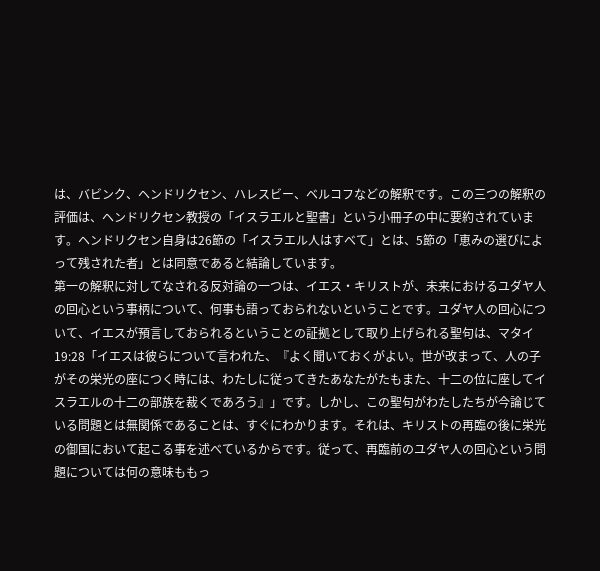は、バビンク、ヘンドリクセン、ハレスビー、ベルコフなどの解釈です。この三つの解釈の評価は、ヘンドリクセン教授の「イスラエルと聖書」という小冊子の中に要約されています。ヘンドリクセン自身は26節の「イスラエル人はすべて」とは、5節の「恵みの選びによって残された者」とは同意であると結論しています。
第一の解釈に対してなされる反対論の一つは、イエス・キリストが、未来におけるユダヤ人の回心という事柄について、何事も語っておられないということです。ユダヤ人の回心について、イエスが預言しておられるということの証拠として取り上げられる聖句は、マタイ19:28「イエスは彼らについて言われた、『よく聞いておくがよい。世が改まって、人の子がその栄光の座につく時には、わたしに従ってきたあなたがたもまた、十二の位に座してイスラエルの十二の部族を裁くであろう』」です。しかし、この聖句がわたしたちが今論じている問題とは無関係であることは、すぐにわかります。それは、キリストの再臨の後に栄光の御国において起こる事を述べているからです。従って、再臨前のユダヤ人の回心という問題については何の意味ももっ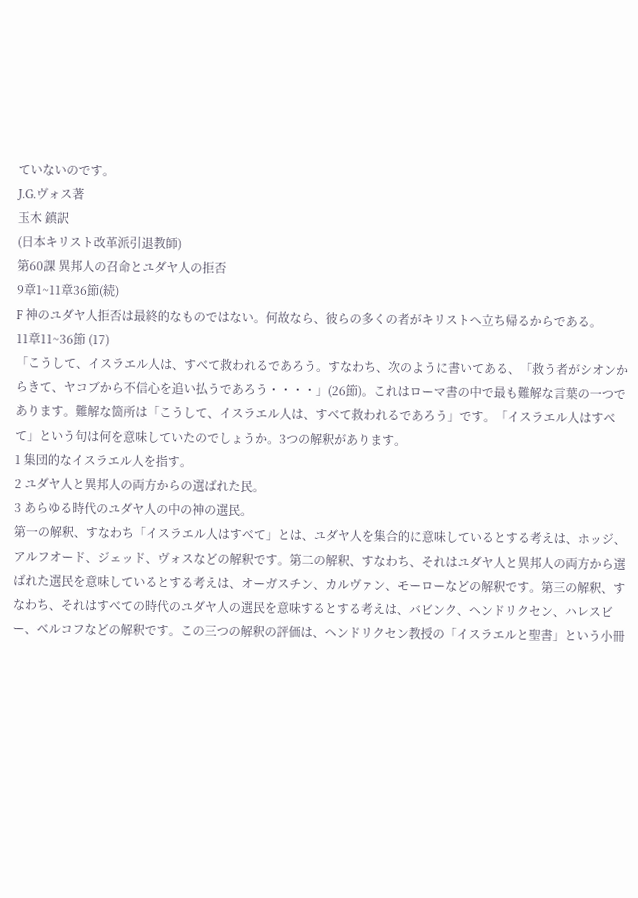ていないのです。
J.G.ヴォス著
玉木 鎮訳
(日本キリスト改革派引退教師)
第60課 異邦人の召命とユダヤ人の拒否
9章1~11章36節(続)
F 神のユダヤ人拒否は最終的なものではない。何故なら、彼らの多くの者がキリストへ立ち帰るからである。
11章11~36節 (17)
「こうして、イスラエル人は、すべて救われるであろう。すなわち、次のように書いてある、「救う者がシオンからきて、ヤコブから不信心を追い払うであろう・・・・」(26節)。これはローマ書の中で最も難解な言葉の一つであります。難解な箇所は「こうして、イスラエル人は、すべて救われるであろう」です。「イスラエル人はすべて」という句は何を意味していたのでしょうか。3つの解釈があります。
1 集団的なイスラエル人を指す。
2 ユダヤ人と異邦人の両方からの選ばれた民。
3 あらゆる時代のユダヤ人の中の神の選民。
第一の解釈、すなわち「イスラエル人はすべて」とは、ユダヤ人を集合的に意味しているとする考えは、ホッジ、アルフオード、ジェッド、ヴォスなどの解釈です。第二の解釈、すなわち、それはユダヤ人と異邦人の両方から選ばれた選民を意味しているとする考えは、オーガスチン、カルヴァン、モーローなどの解釈です。第三の解釈、すなわち、それはすべての時代のユダヤ人の選民を意味するとする考えは、バビンク、ヘンドリクセン、ハレスビー、ベルコフなどの解釈です。この三つの解釈の評価は、ヘンドリクセン教授の「イスラエルと聖書」という小冊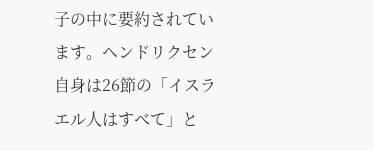子の中に要約されています。ヘンドリクセン自身は26節の「イスラエル人はすべて」と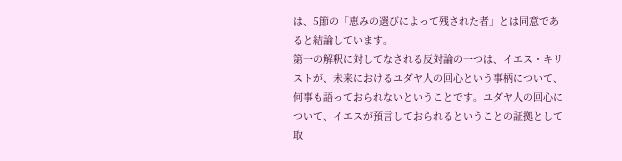は、5節の「恵みの選びによって残された者」とは同意であると結論しています。
第一の解釈に対してなされる反対論の一つは、イエス・キリストが、未来におけるユダヤ人の回心という事柄について、何事も語っておられないということです。ユダヤ人の回心について、イエスが預言しておられるということの証拠として取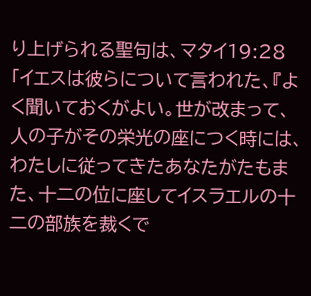り上げられる聖句は、マタイ19:28「イエスは彼らについて言われた、『よく聞いておくがよい。世が改まって、人の子がその栄光の座につく時には、わたしに従ってきたあなたがたもまた、十二の位に座してイスラエルの十二の部族を裁くで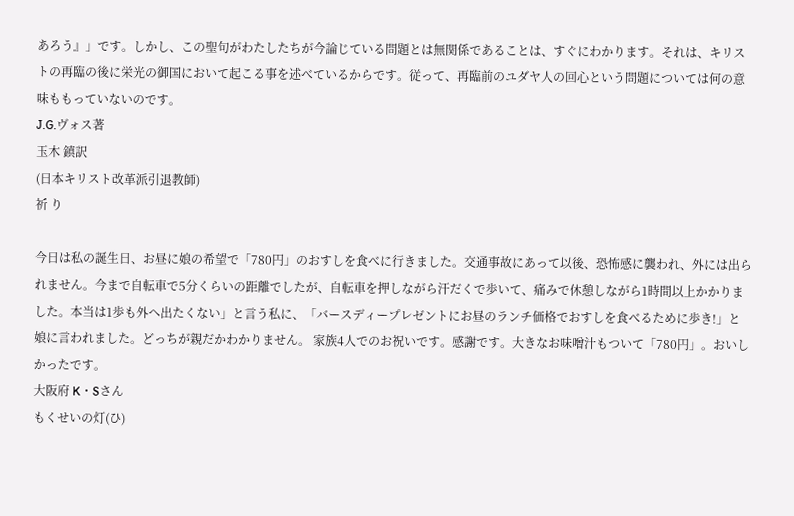あろう』」です。しかし、この聖句がわたしたちが今論じている問題とは無関係であることは、すぐにわかります。それは、キリストの再臨の後に栄光の御国において起こる事を述べているからです。従って、再臨前のユダヤ人の回心という問題については何の意味ももっていないのです。
J.G.ヴォス著
玉木 鎮訳
(日本キリスト改革派引退教師)
祈 り

今日は私の誕生日、お昼に娘の希望で「780円」のおすしを食べに行きました。交通事故にあって以後、恐怖感に襲われ、外には出られません。今まで自転車で5分くらいの距離でしたが、自転車を押しながら汗だくで歩いて、痛みで休憩しながら1時間以上かかりました。本当は1歩も外へ出たくない」と言う私に、「バースディープレゼントにお昼のランチ価格でおすしを食べるために歩き!」と娘に言われました。どっちが親だかわかりません。 家族4人でのお祝いです。感謝です。大きなお味噌汁もついて「780円」。おいしかったです。
大阪府 K・Sさん
もくせいの灯(ひ)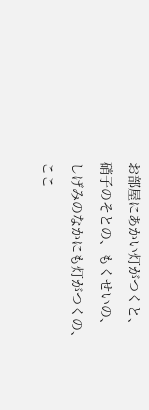お部屋にあかい灯がつくと、
硝子のそとの、もくせいの、
しげみのなかにも灯がつくの、
ここ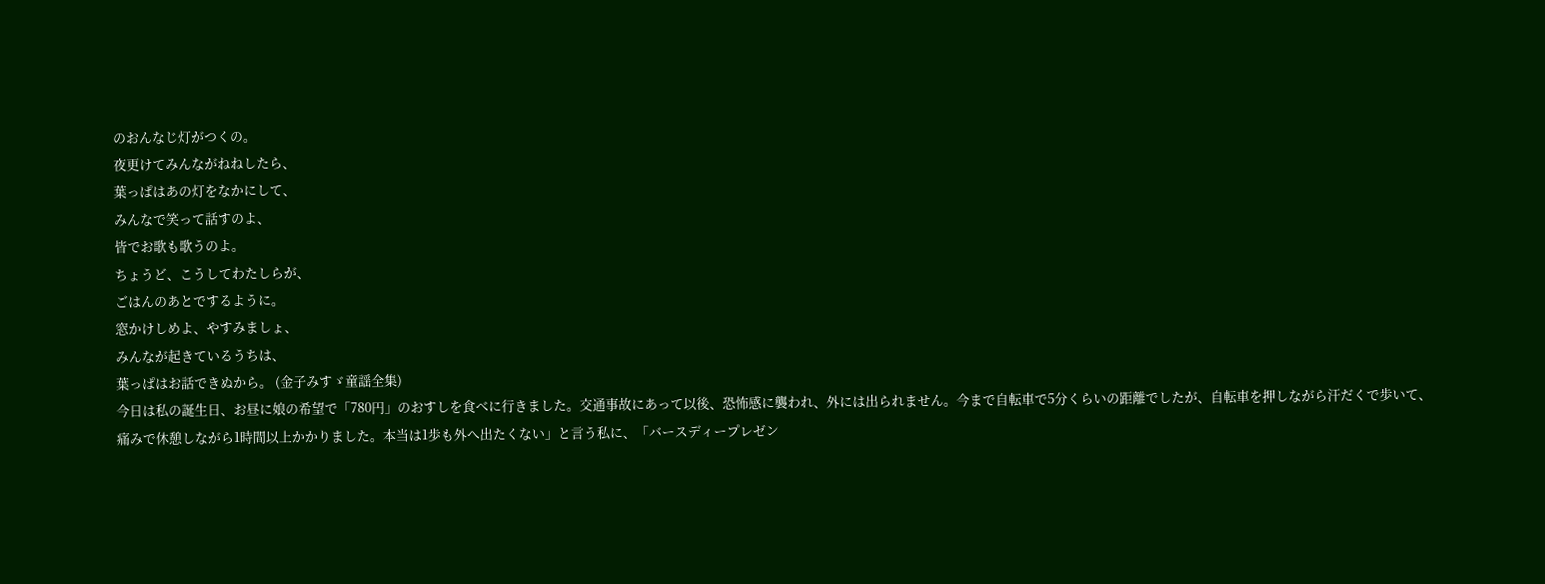のおんなじ灯がつくの。
夜更けてみんながねねしたら、
葉っぱはあの灯をなかにして、
みんなで笑って話すのよ、
皆でお歌も歌うのよ。
ちょうど、こうしてわたしらが、
ごはんのあとでするように。
窓かけしめよ、やすみましょ、
みんなが起きているうちは、
葉っぱはお話できぬから。 (金子みすゞ童謡全集)
今日は私の誕生日、お昼に娘の希望で「780円」のおすしを食べに行きました。交通事故にあって以後、恐怖感に襲われ、外には出られません。今まで自転車で5分くらいの距離でしたが、自転車を押しながら汗だくで歩いて、痛みで休憩しながら1時間以上かかりました。本当は1歩も外へ出たくない」と言う私に、「バースディープレゼン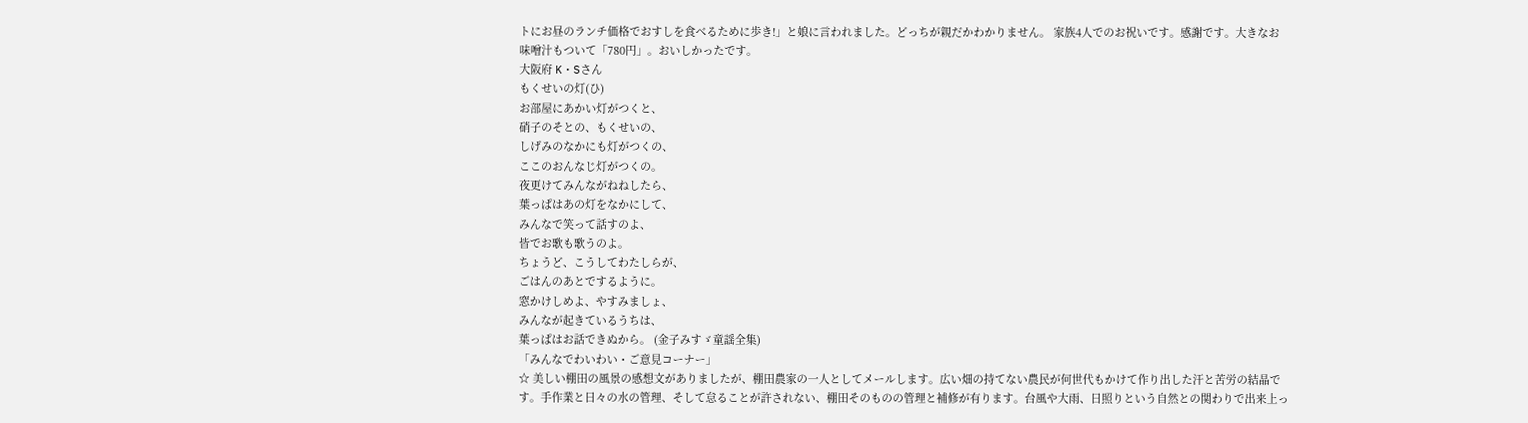トにお昼のランチ価格でおすしを食べるために歩き!」と娘に言われました。どっちが親だかわかりません。 家族4人でのお祝いです。感謝です。大きなお味噌汁もついて「780円」。おいしかったです。
大阪府 K・Sさん
もくせいの灯(ひ)
お部屋にあかい灯がつくと、
硝子のそとの、もくせいの、
しげみのなかにも灯がつくの、
ここのおんなじ灯がつくの。
夜更けてみんながねねしたら、
葉っぱはあの灯をなかにして、
みんなで笑って話すのよ、
皆でお歌も歌うのよ。
ちょうど、こうしてわたしらが、
ごはんのあとでするように。
窓かけしめよ、やすみましょ、
みんなが起きているうちは、
葉っぱはお話できぬから。 (金子みすゞ童謡全集)
「みんなでわいわい・ご意見コーナー」
☆ 美しい棚田の風景の感想文がありましたが、棚田農家の一人としてメールします。広い畑の持てない農民が何世代もかけて作り出した汗と苦労の結晶です。手作業と日々の水の管理、そして怠ることが許されない、棚田そのものの管理と補修が有ります。台風や大雨、日照りという自然との関わりで出来上っ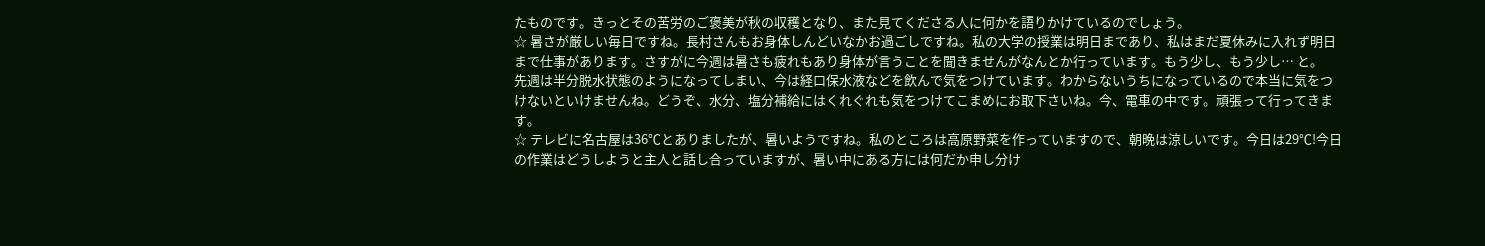たものです。きっとその苦労のご褒美が秋の収穫となり、また見てくださる人に何かを語りかけているのでしょう。
☆ 暑さが厳しい毎日ですね。長村さんもお身体しんどいなかお過ごしですね。私の大学の授業は明日まであり、私はまだ夏休みに入れず明日まで仕事があります。さすがに今週は暑さも疲れもあり身体が言うことを聞きませんがなんとか行っています。もう少し、もう少し… と。
先週は半分脱水状態のようになってしまい、今は経口保水液などを飲んで気をつけています。わからないうちになっているので本当に気をつけないといけませんね。どうぞ、水分、塩分補給にはくれぐれも気をつけてこまめにお取下さいね。今、電車の中です。頑張って行ってきます。
☆ テレビに名古屋は36℃とありましたが、暑いようですね。私のところは高原野菜を作っていますので、朝晩は涼しいです。今日は29℃!今日の作業はどうしようと主人と話し合っていますが、暑い中にある方には何だか申し分け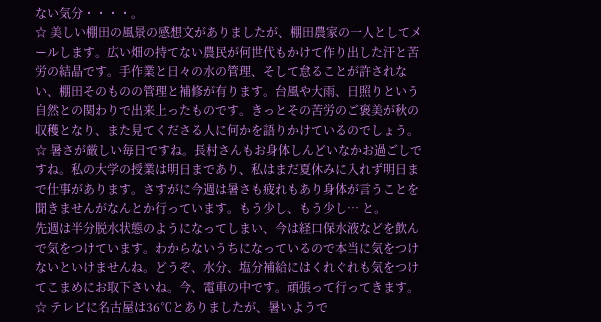ない気分・・・・。
☆ 美しい棚田の風景の感想文がありましたが、棚田農家の一人としてメールします。広い畑の持てない農民が何世代もかけて作り出した汗と苦労の結晶です。手作業と日々の水の管理、そして怠ることが許されない、棚田そのものの管理と補修が有ります。台風や大雨、日照りという自然との関わりで出来上ったものです。きっとその苦労のご褒美が秋の収穫となり、また見てくださる人に何かを語りかけているのでしょう。
☆ 暑さが厳しい毎日ですね。長村さんもお身体しんどいなかお過ごしですね。私の大学の授業は明日まであり、私はまだ夏休みに入れず明日まで仕事があります。さすがに今週は暑さも疲れもあり身体が言うことを聞きませんがなんとか行っています。もう少し、もう少し… と。
先週は半分脱水状態のようになってしまい、今は経口保水液などを飲んで気をつけています。わからないうちになっているので本当に気をつけないといけませんね。どうぞ、水分、塩分補給にはくれぐれも気をつけてこまめにお取下さいね。今、電車の中です。頑張って行ってきます。
☆ テレビに名古屋は36℃とありましたが、暑いようで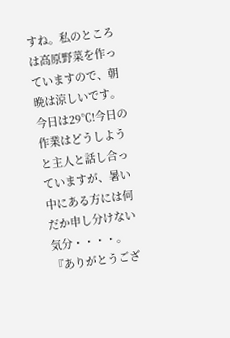すね。私のところは高原野菜を作っていますので、朝晩は涼しいです。今日は29℃!今日の作業はどうしようと主人と話し合っていますが、暑い中にある方には何だか申し分けない気分・・・・。
『ありがとうござ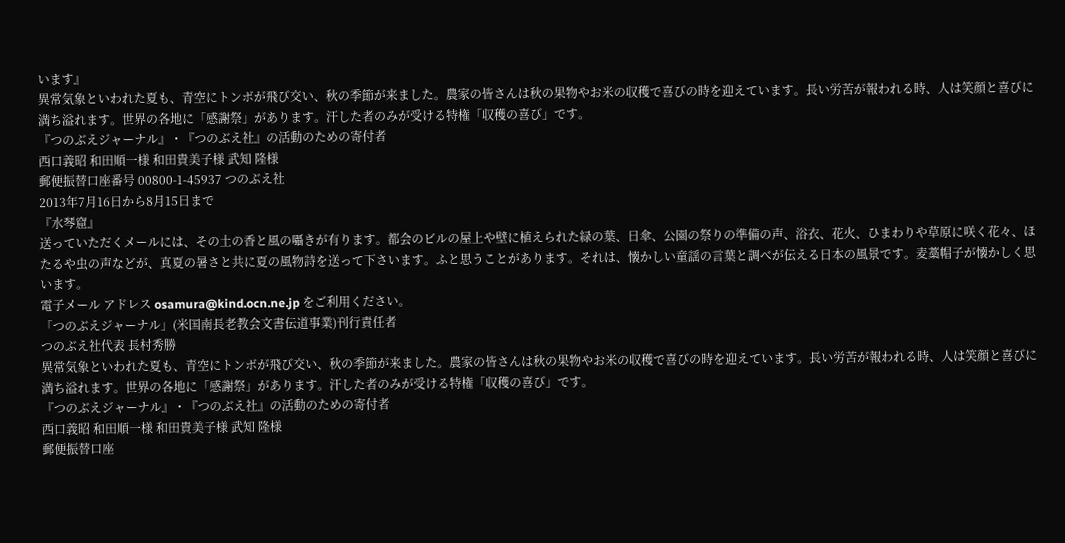います』
異常気象といわれた夏も、青空にトンボが飛び交い、秋の季節が来ました。農家の皆さんは秋の果物やお米の収穫で喜びの時を迎えています。長い労苦が報われる時、人は笑顔と喜びに満ち溢れます。世界の各地に「感謝祭」があります。汗した者のみが受ける特権「収穫の喜び」です。
『つのぶえジャーナル』・『つのぶえ社』の活動のための寄付者
西口義昭 和田順一様 和田貴美子様 武知 隆様
郵便振替口座番号 00800-1-45937 つのぶえ社
2013年7月16日から8月15日まで
『水琴窟』
送っていただくメールには、その土の香と風の囁きが有ります。都会のビルの屋上や壁に植えられた緑の葉、日傘、公園の祭りの準備の声、浴衣、花火、ひまわりや草原に咲く花々、ほたるや虫の声などが、真夏の暑さと共に夏の風物詩を送って下さいます。ふと思うことがあります。それは、懐かしい童謡の言葉と調べが伝える日本の風景です。麦藁帽子が懐かしく思います。
電子メール アドレス osamura@kind.ocn.ne.jp をご利用ください。
「つのぶえジャーナル」(米国南長老教会文書伝道事業)刊行責任者
つのぶえ社代表 長村秀勝
異常気象といわれた夏も、青空にトンボが飛び交い、秋の季節が来ました。農家の皆さんは秋の果物やお米の収穫で喜びの時を迎えています。長い労苦が報われる時、人は笑顔と喜びに満ち溢れます。世界の各地に「感謝祭」があります。汗した者のみが受ける特権「収穫の喜び」です。
『つのぶえジャーナル』・『つのぶえ社』の活動のための寄付者
西口義昭 和田順一様 和田貴美子様 武知 隆様
郵便振替口座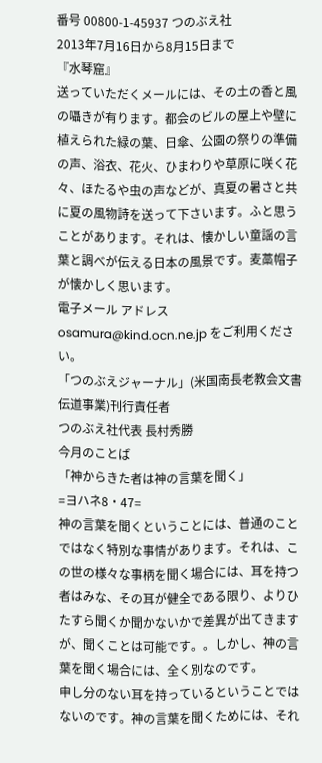番号 00800-1-45937 つのぶえ社
2013年7月16日から8月15日まで
『水琴窟』
送っていただくメールには、その土の香と風の囁きが有ります。都会のビルの屋上や壁に植えられた緑の葉、日傘、公園の祭りの準備の声、浴衣、花火、ひまわりや草原に咲く花々、ほたるや虫の声などが、真夏の暑さと共に夏の風物詩を送って下さいます。ふと思うことがあります。それは、懐かしい童謡の言葉と調べが伝える日本の風景です。麦藁帽子が懐かしく思います。
電子メール アドレス osamura@kind.ocn.ne.jp をご利用ください。
「つのぶえジャーナル」(米国南長老教会文書伝道事業)刊行責任者
つのぶえ社代表 長村秀勝
今月のことば
「神からきた者は神の言葉を聞く」
=ヨハネ8・47=
神の言葉を聞くということには、普通のことではなく特別な事情があります。それは、この世の様々な事柄を聞く場合には、耳を持つ者はみな、その耳が健全である限り、よりひたすら聞くか聞かないかで差異が出てきますが、聞くことは可能です。。しかし、神の言葉を聞く場合には、全く別なのです。
申し分のない耳を持っているということではないのです。神の言葉を聞くためには、それ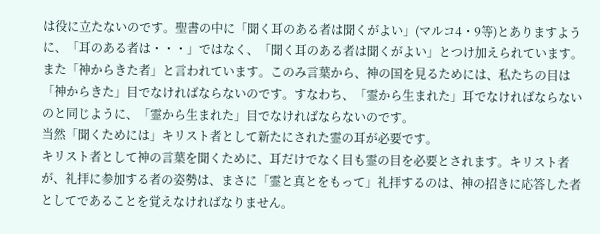は役に立たないのです。聖書の中に「聞く耳のある者は聞くがよい」(マルコ4・9等)とありますように、「耳のある者は・・・」ではなく、「聞く耳のある者は聞くがよい」とつけ加えられています。
また「神からきた者」と言われています。このみ言葉から、神の国を見るためには、私たちの目は「神からきた」目でなければならないのです。すなわち、「霊から生まれた」耳でなければならないのと同じように、「霊から生まれた」目でなければならないのです。
当然「聞くためには」キリスト者として新たにされた霊の耳が必要です。
キリスト者として神の言葉を聞くために、耳だけでなく目も霊の目を必要とされます。キリスト者が、礼拝に参加する者の姿勢は、まさに「霊と真とをもって」礼拝するのは、神の招きに応答した者としてであることを覚えなければなりません。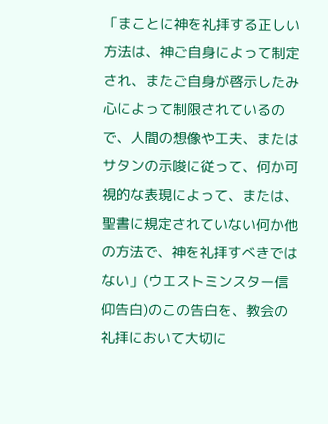「まことに神を礼拝する正しい方法は、神ご自身によって制定され、またご自身が啓示したみ心によって制限されているので、人間の想像や工夫、またはサタンの示唆に従って、何か可視的な表現によって、または、聖書に規定されていない何か他の方法で、神を礼拝すべきではない」(ウエストミンスター信仰告白)のこの告白を、教会の礼拝において大切に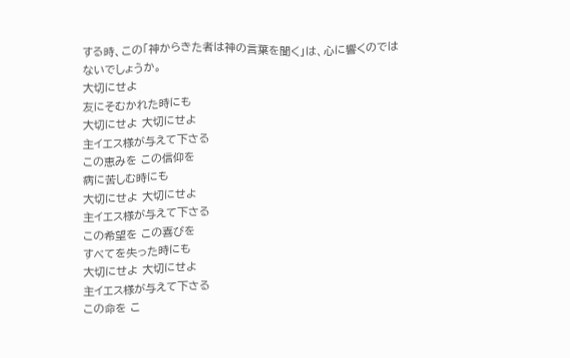する時、この「神からきた者は神の言葉を聞く」は、心に響くのではないでしょうか。
大切にせよ
友にそむかれた時にも
大切にせよ 大切にせよ
主イエス様が与えて下さる
この恵みを この信仰を
病に苦しむ時にも
大切にせよ 大切にせよ
主イエス様が与えて下さる
この希望を この喜びを
すべてを失った時にも
大切にせよ 大切にせよ
主イエス様が与えて下さる
この命を こ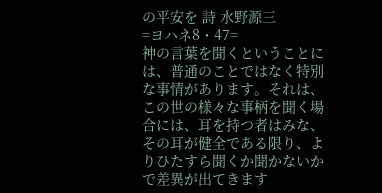の平安を 詩 水野源三
=ヨハネ8・47=
神の言葉を聞くということには、普通のことではなく特別な事情があります。それは、この世の様々な事柄を聞く場合には、耳を持つ者はみな、その耳が健全である限り、よりひたすら聞くか聞かないかで差異が出てきます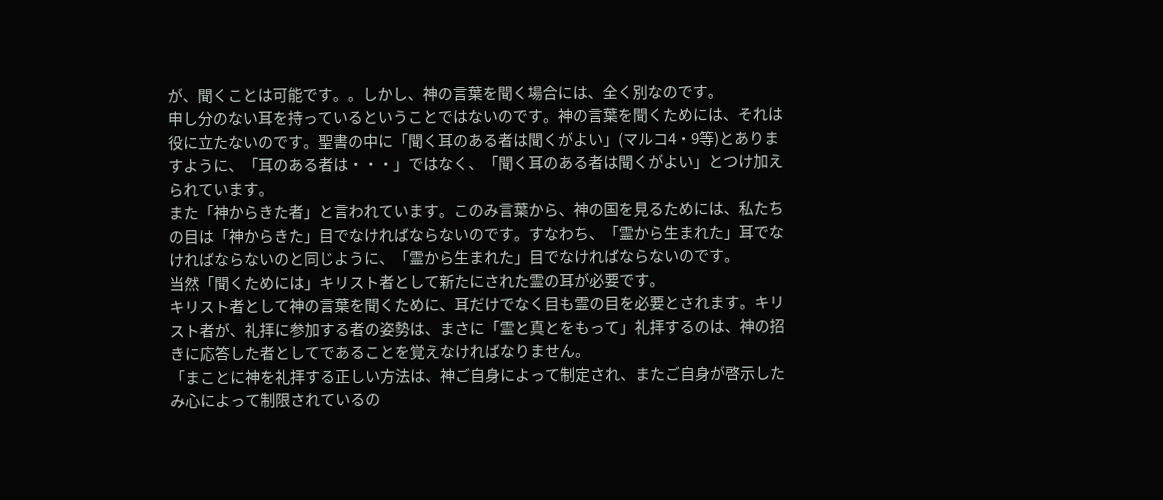が、聞くことは可能です。。しかし、神の言葉を聞く場合には、全く別なのです。
申し分のない耳を持っているということではないのです。神の言葉を聞くためには、それは役に立たないのです。聖書の中に「聞く耳のある者は聞くがよい」(マルコ4・9等)とありますように、「耳のある者は・・・」ではなく、「聞く耳のある者は聞くがよい」とつけ加えられています。
また「神からきた者」と言われています。このみ言葉から、神の国を見るためには、私たちの目は「神からきた」目でなければならないのです。すなわち、「霊から生まれた」耳でなければならないのと同じように、「霊から生まれた」目でなければならないのです。
当然「聞くためには」キリスト者として新たにされた霊の耳が必要です。
キリスト者として神の言葉を聞くために、耳だけでなく目も霊の目を必要とされます。キリスト者が、礼拝に参加する者の姿勢は、まさに「霊と真とをもって」礼拝するのは、神の招きに応答した者としてであることを覚えなければなりません。
「まことに神を礼拝する正しい方法は、神ご自身によって制定され、またご自身が啓示したみ心によって制限されているの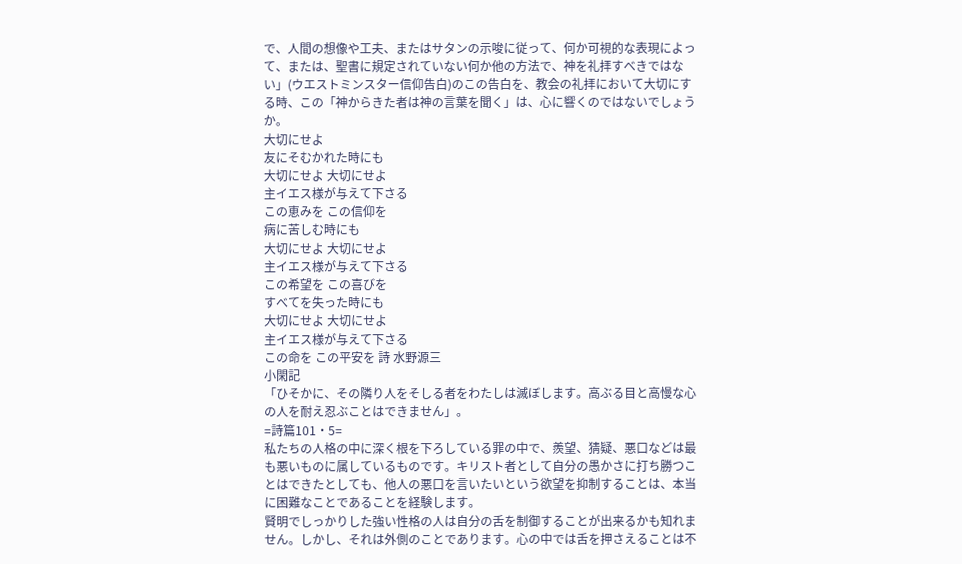で、人間の想像や工夫、またはサタンの示唆に従って、何か可視的な表現によって、または、聖書に規定されていない何か他の方法で、神を礼拝すべきではない」(ウエストミンスター信仰告白)のこの告白を、教会の礼拝において大切にする時、この「神からきた者は神の言葉を聞く」は、心に響くのではないでしょうか。
大切にせよ
友にそむかれた時にも
大切にせよ 大切にせよ
主イエス様が与えて下さる
この恵みを この信仰を
病に苦しむ時にも
大切にせよ 大切にせよ
主イエス様が与えて下さる
この希望を この喜びを
すべてを失った時にも
大切にせよ 大切にせよ
主イエス様が与えて下さる
この命を この平安を 詩 水野源三
小閑記
「ひそかに、その隣り人をそしる者をわたしは滅ぼします。高ぶる目と高慢な心の人を耐え忍ぶことはできません」。
=詩篇101・5=
私たちの人格の中に深く根を下ろしている罪の中で、羨望、猜疑、悪口などは最も悪いものに属しているものです。キリスト者として自分の愚かさに打ち勝つことはできたとしても、他人の悪口を言いたいという欲望を抑制することは、本当に困難なことであることを経験します。
賢明でしっかりした強い性格の人は自分の舌を制御することが出来るかも知れません。しかし、それは外側のことであります。心の中では舌を押さえることは不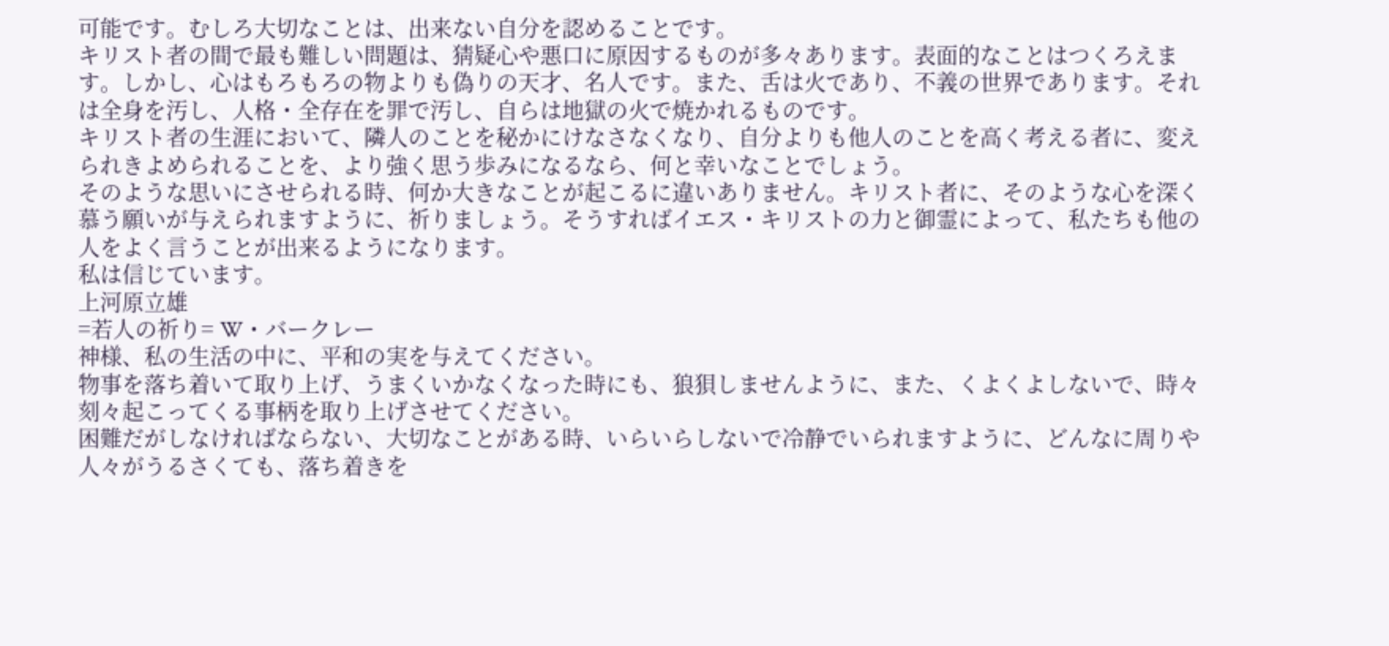可能です。むしろ大切なことは、出来ない自分を認めることです。
キリスト者の間で最も難しい問題は、猜疑心や悪口に原因するものが多々あります。表面的なことはつくろえます。しかし、心はもろもろの物よりも偽りの天才、名人です。また、舌は火であり、不義の世界であります。それは全身を汚し、人格・全存在を罪で汚し、自らは地獄の火で焼かれるものです。
キリスト者の生涯において、隣人のことを秘かにけなさなくなり、自分よりも他人のことを高く考える者に、変えられきよめられることを、より強く思う歩みになるなら、何と幸いなことでしょう。
そのような思いにさせられる時、何か大きなことが起こるに違いありません。キリスト者に、そのような心を深く慕う願いが与えられますように、祈りましょう。そうすればイエス・キリストの力と御霊によって、私たちも他の人をよく言うことが出来るようになります。
私は信じています。
上河原立雄
=若人の祈り= W・バークレー
神様、私の生活の中に、平和の実を与えてください。
物事を落ち着いて取り上げ、うまくいかなくなった時にも、狼狽しませんように、また、くよくよしないで、時々刻々起こってくる事柄を取り上げさせてください。
困難だがしなければならない、大切なことがある時、いらいらしないで冷静でいられますように、どんなに周りや人々がうるさくても、落ち着きを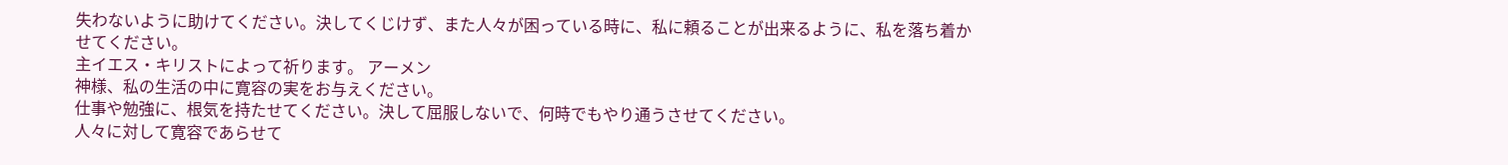失わないように助けてください。決してくじけず、また人々が困っている時に、私に頼ることが出来るように、私を落ち着かせてください。
主イエス・キリストによって祈ります。 アーメン
神様、私の生活の中に寛容の実をお与えください。
仕事や勉強に、根気を持たせてください。決して屈服しないで、何時でもやり通うさせてください。
人々に対して寛容であらせて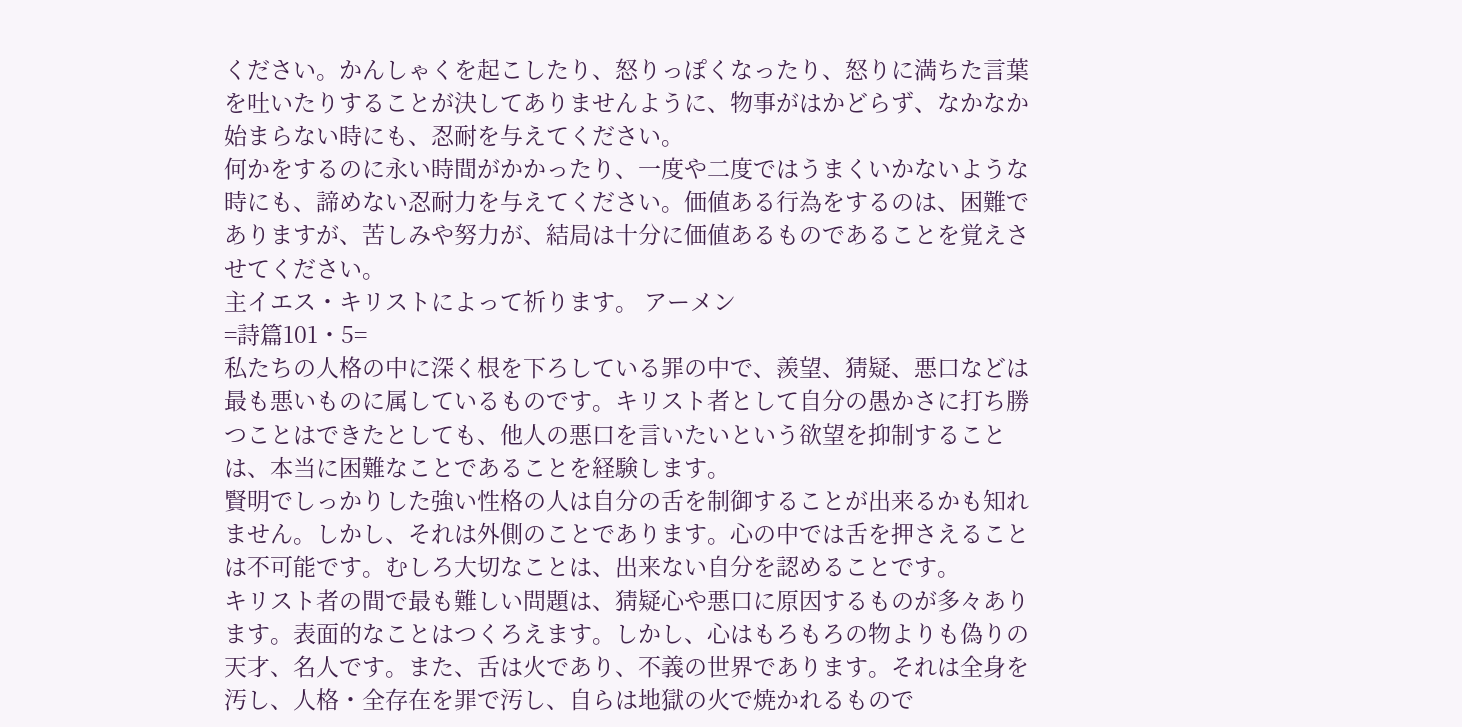ください。かんしゃくを起こしたり、怒りっぽくなったり、怒りに満ちた言葉を吐いたりすることが決してありませんように、物事がはかどらず、なかなか始まらない時にも、忍耐を与えてください。
何かをするのに永い時間がかかったり、一度や二度ではうまくいかないような時にも、諦めない忍耐力を与えてください。価値ある行為をするのは、困難でありますが、苦しみや努力が、結局は十分に価値あるものであることを覚えさせてください。
主イエス・キリストによって祈ります。 アーメン
=詩篇101・5=
私たちの人格の中に深く根を下ろしている罪の中で、羨望、猜疑、悪口などは最も悪いものに属しているものです。キリスト者として自分の愚かさに打ち勝つことはできたとしても、他人の悪口を言いたいという欲望を抑制することは、本当に困難なことであることを経験します。
賢明でしっかりした強い性格の人は自分の舌を制御することが出来るかも知れません。しかし、それは外側のことであります。心の中では舌を押さえることは不可能です。むしろ大切なことは、出来ない自分を認めることです。
キリスト者の間で最も難しい問題は、猜疑心や悪口に原因するものが多々あります。表面的なことはつくろえます。しかし、心はもろもろの物よりも偽りの天才、名人です。また、舌は火であり、不義の世界であります。それは全身を汚し、人格・全存在を罪で汚し、自らは地獄の火で焼かれるもので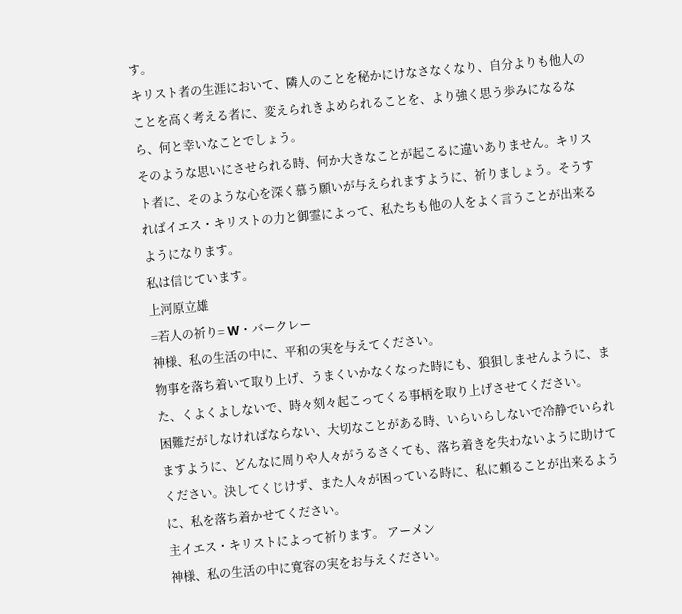す。
キリスト者の生涯において、隣人のことを秘かにけなさなくなり、自分よりも他人のことを高く考える者に、変えられきよめられることを、より強く思う歩みになるなら、何と幸いなことでしょう。
そのような思いにさせられる時、何か大きなことが起こるに違いありません。キリスト者に、そのような心を深く慕う願いが与えられますように、祈りましょう。そうすればイエス・キリストの力と御霊によって、私たちも他の人をよく言うことが出来るようになります。
私は信じています。
上河原立雄
=若人の祈り= W・バークレー
神様、私の生活の中に、平和の実を与えてください。
物事を落ち着いて取り上げ、うまくいかなくなった時にも、狼狽しませんように、また、くよくよしないで、時々刻々起こってくる事柄を取り上げさせてください。
困難だがしなければならない、大切なことがある時、いらいらしないで冷静でいられますように、どんなに周りや人々がうるさくても、落ち着きを失わないように助けてください。決してくじけず、また人々が困っている時に、私に頼ることが出来るように、私を落ち着かせてください。
主イエス・キリストによって祈ります。 アーメン
神様、私の生活の中に寛容の実をお与えください。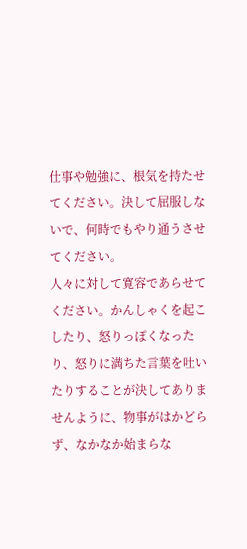仕事や勉強に、根気を持たせてください。決して屈服しないで、何時でもやり通うさせてください。
人々に対して寛容であらせてください。かんしゃくを起こしたり、怒りっぽくなったり、怒りに満ちた言葉を吐いたりすることが決してありませんように、物事がはかどらず、なかなか始まらな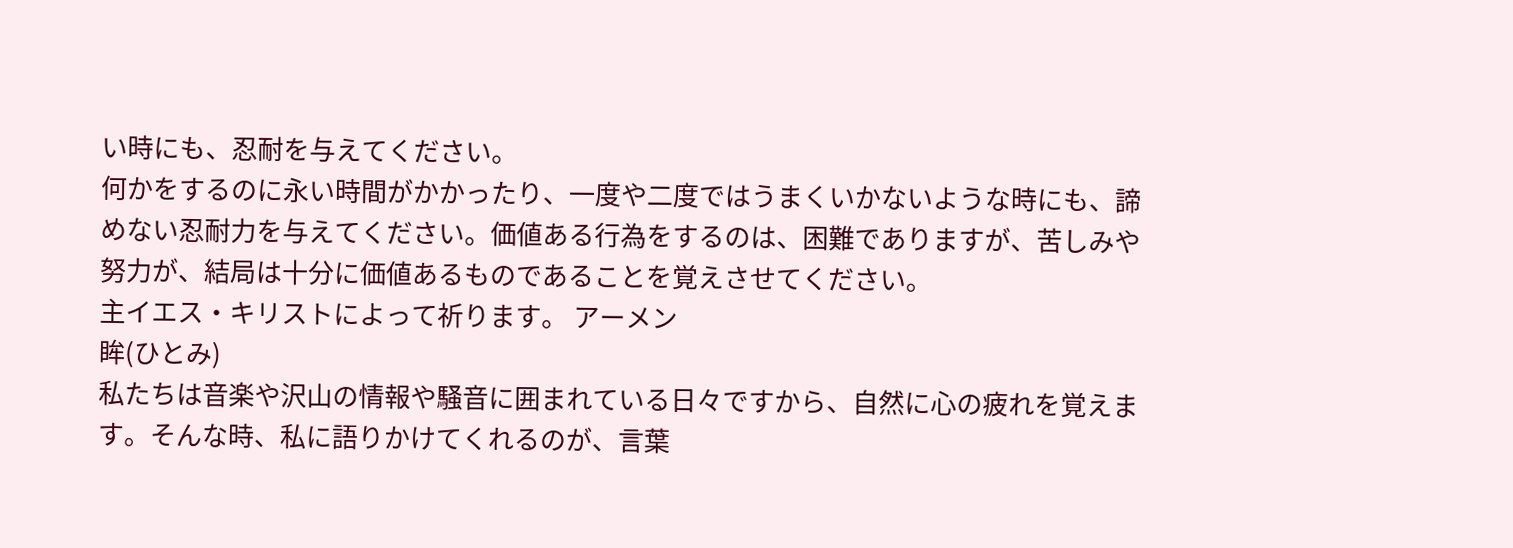い時にも、忍耐を与えてください。
何かをするのに永い時間がかかったり、一度や二度ではうまくいかないような時にも、諦めない忍耐力を与えてください。価値ある行為をするのは、困難でありますが、苦しみや努力が、結局は十分に価値あるものであることを覚えさせてください。
主イエス・キリストによって祈ります。 アーメン
眸(ひとみ)
私たちは音楽や沢山の情報や騒音に囲まれている日々ですから、自然に心の疲れを覚えます。そんな時、私に語りかけてくれるのが、言葉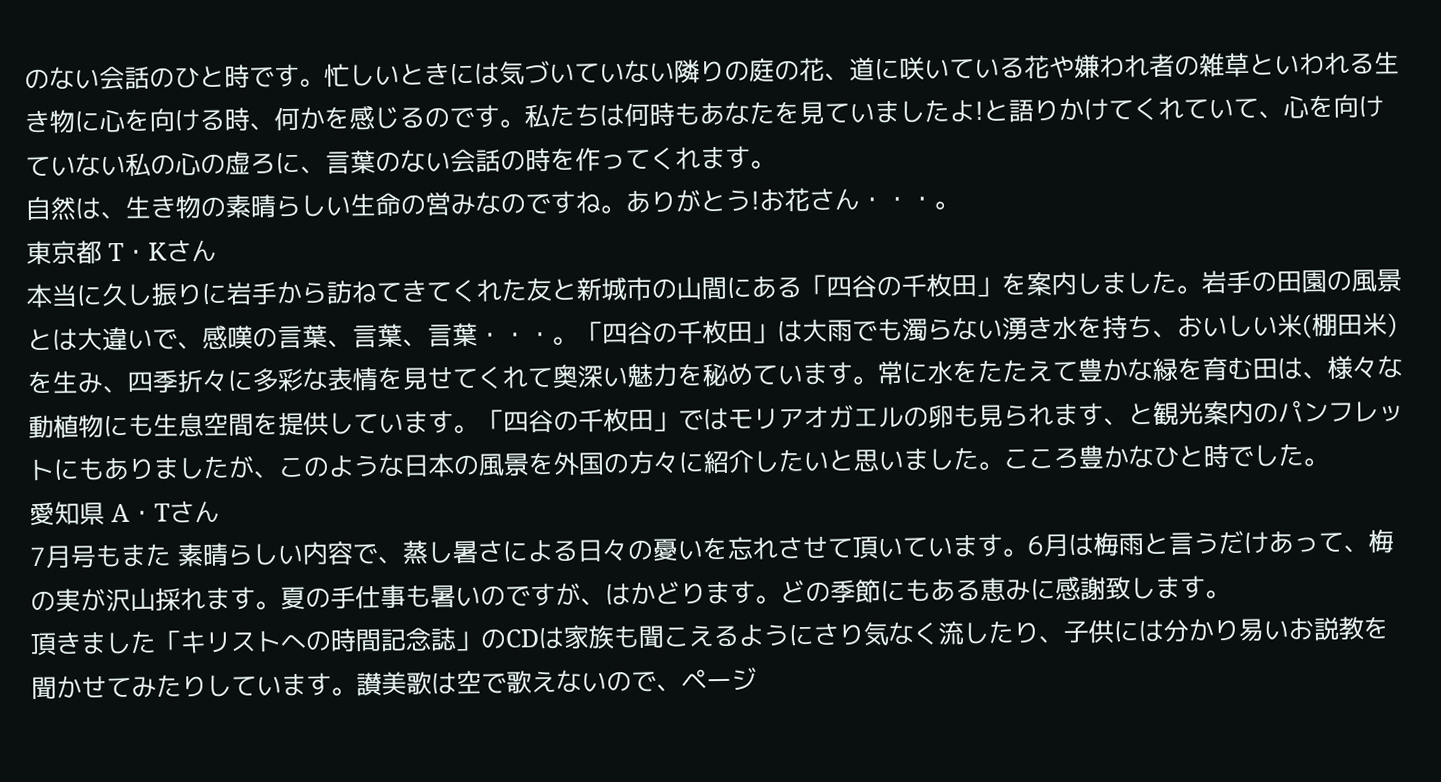のない会話のひと時です。忙しいときには気づいていない隣りの庭の花、道に咲いている花や嫌われ者の雑草といわれる生き物に心を向ける時、何かを感じるのです。私たちは何時もあなたを見ていましたよ!と語りかけてくれていて、心を向けていない私の心の虚ろに、言葉のない会話の時を作ってくれます。
自然は、生き物の素晴らしい生命の営みなのですね。ありがとう!お花さん・・・。
東京都 T・Kさん
本当に久し振りに岩手から訪ねてきてくれた友と新城市の山間にある「四谷の千枚田」を案内しました。岩手の田園の風景とは大違いで、感嘆の言葉、言葉、言葉・・・。「四谷の千枚田」は大雨でも濁らない湧き水を持ち、おいしい米(棚田米)を生み、四季折々に多彩な表情を見せてくれて奥深い魅力を秘めています。常に水をたたえて豊かな緑を育む田は、様々な動植物にも生息空間を提供しています。「四谷の千枚田」ではモリアオガエルの卵も見られます、と観光案内のパンフレットにもありましたが、このような日本の風景を外国の方々に紹介したいと思いました。こころ豊かなひと時でした。
愛知県 A・Tさん
7月号もまた 素晴らしい内容で、蒸し暑さによる日々の憂いを忘れさせて頂いています。6月は梅雨と言うだけあって、梅の実が沢山採れます。夏の手仕事も暑いのですが、はかどります。どの季節にもある恵みに感謝致します。
頂きました「キリストへの時間記念誌」のCDは家族も聞こえるようにさり気なく流したり、子供には分かり易いお説教を聞かせてみたりしています。讃美歌は空で歌えないので、ページ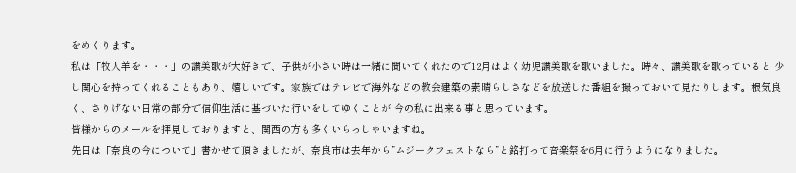をめくります。
私は「牧人羊を・・・」の讃美歌が大好きで、子供が小さい時は一緒に聞いてくれたので12月はよく幼児讃美歌を歌いました。時々、讃美歌を歌っていると 少し関心を持ってくれることもあり、嬉しいです。家族ではテレビで海外などの教会建築の素晴らしさなどを放送した番組を撮っておいて見たりします。根気良く、さりげない日常の部分で信仰生活に基づいた行いをしてゆくことが 今の私に出来る事と思っています。
皆様からのメールを拝見しておりますと、関西の方も多くいらっしゃいますね。
先日は「奈良の今について」書かせて頂きましたが、奈良市は去年から”ムジークフェストなら”と銘打って音楽祭を6月に行うようになりました。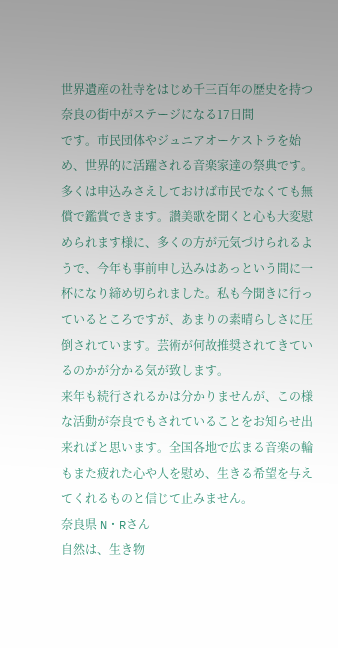世界遺産の社寺をはじめ千三百年の歴史を持つ奈良の街中がステージになる17日間
です。市民団体やジュニアオーケストラを始め、世界的に活躍される音楽家達の祭典です。多くは申込みさえしておけば市民でなくても無償で鑑賞できます。讃美歌を聞くと心も大変慰められます様に、多くの方が元気づけられるようで、今年も事前申し込みはあっという間に一杯になり締め切られました。私も今聞きに行っているところですが、あまりの素晴らしさに圧倒されています。芸術が何故推奨されてきているのかが分かる気が致します。
来年も続行されるかは分かりませんが、この様な活動が奈良でもされていることをお知らせ出来ればと思います。全国各地で広まる音楽の輪もまた疲れた心や人を慰め、生きる希望を与えてくれるものと信じて止みません。
奈良県 N・Rさん
自然は、生き物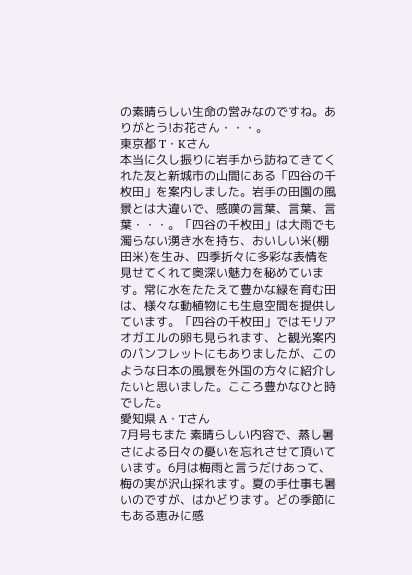の素晴らしい生命の営みなのですね。ありがとう!お花さん・・・。
東京都 T・Kさん
本当に久し振りに岩手から訪ねてきてくれた友と新城市の山間にある「四谷の千枚田」を案内しました。岩手の田園の風景とは大違いで、感嘆の言葉、言葉、言葉・・・。「四谷の千枚田」は大雨でも濁らない湧き水を持ち、おいしい米(棚田米)を生み、四季折々に多彩な表情を見せてくれて奥深い魅力を秘めています。常に水をたたえて豊かな緑を育む田は、様々な動植物にも生息空間を提供しています。「四谷の千枚田」ではモリアオガエルの卵も見られます、と観光案内のパンフレットにもありましたが、このような日本の風景を外国の方々に紹介したいと思いました。こころ豊かなひと時でした。
愛知県 A・Tさん
7月号もまた 素晴らしい内容で、蒸し暑さによる日々の憂いを忘れさせて頂いています。6月は梅雨と言うだけあって、梅の実が沢山採れます。夏の手仕事も暑いのですが、はかどります。どの季節にもある恵みに感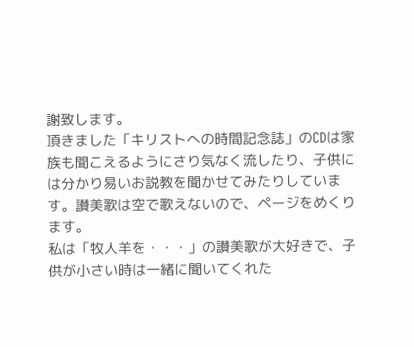謝致します。
頂きました「キリストへの時間記念誌」のCDは家族も聞こえるようにさり気なく流したり、子供には分かり易いお説教を聞かせてみたりしています。讃美歌は空で歌えないので、ページをめくります。
私は「牧人羊を・・・」の讃美歌が大好きで、子供が小さい時は一緒に聞いてくれた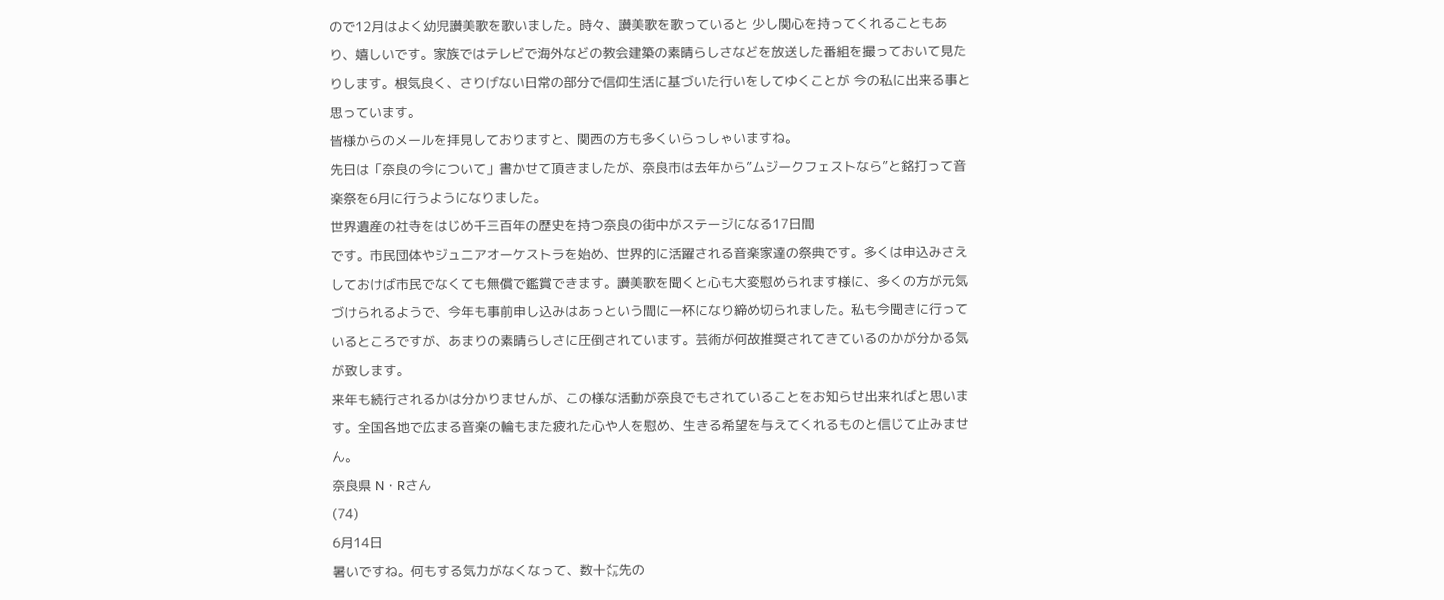ので12月はよく幼児讃美歌を歌いました。時々、讃美歌を歌っていると 少し関心を持ってくれることもあり、嬉しいです。家族ではテレビで海外などの教会建築の素晴らしさなどを放送した番組を撮っておいて見たりします。根気良く、さりげない日常の部分で信仰生活に基づいた行いをしてゆくことが 今の私に出来る事と思っています。
皆様からのメールを拝見しておりますと、関西の方も多くいらっしゃいますね。
先日は「奈良の今について」書かせて頂きましたが、奈良市は去年から”ムジークフェストなら”と銘打って音楽祭を6月に行うようになりました。
世界遺産の社寺をはじめ千三百年の歴史を持つ奈良の街中がステージになる17日間
です。市民団体やジュニアオーケストラを始め、世界的に活躍される音楽家達の祭典です。多くは申込みさえしておけば市民でなくても無償で鑑賞できます。讃美歌を聞くと心も大変慰められます様に、多くの方が元気づけられるようで、今年も事前申し込みはあっという間に一杯になり締め切られました。私も今聞きに行っているところですが、あまりの素晴らしさに圧倒されています。芸術が何故推奨されてきているのかが分かる気が致します。
来年も続行されるかは分かりませんが、この様な活動が奈良でもされていることをお知らせ出来ればと思います。全国各地で広まる音楽の輪もまた疲れた心や人を慰め、生きる希望を与えてくれるものと信じて止みません。
奈良県 N・Rさん
(74)
6月14日
暑いですね。何もする気力がなくなって、数十㍍先の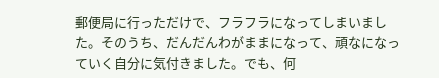郵便局に行っただけで、フラフラになってしまいました。そのうち、だんだんわがままになって、頑なになっていく自分に気付きました。でも、何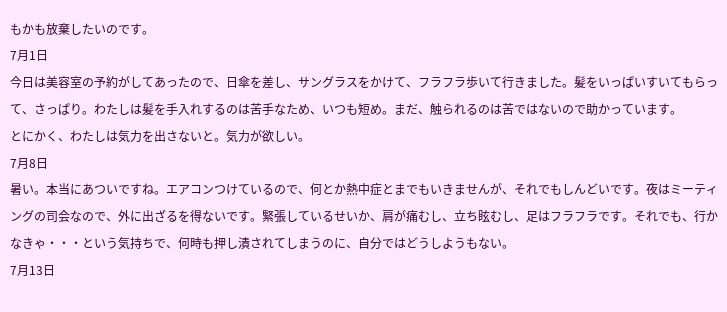もかも放棄したいのです。
7月1日
今日は美容室の予約がしてあったので、日傘を差し、サングラスをかけて、フラフラ歩いて行きました。髪をいっぱいすいてもらって、さっぱり。わたしは髪を手入れするのは苦手なため、いつも短め。まだ、触られるのは苦ではないので助かっています。
とにかく、わたしは気力を出さないと。気力が欲しい。
7月8日
暑い。本当にあついですね。エアコンつけているので、何とか熱中症とまでもいきませんが、それでもしんどいです。夜はミーティングの司会なので、外に出ざるを得ないです。緊張しているせいか、肩が痛むし、立ち眩むし、足はフラフラです。それでも、行かなきゃ・・・という気持ちで、何時も押し潰されてしまうのに、自分ではどうしようもない。
7月13日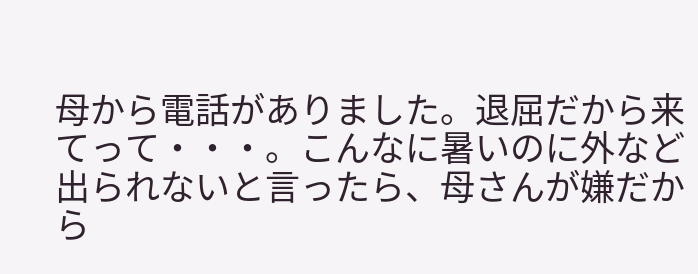母から電話がありました。退屈だから来てって・・・。こんなに暑いのに外など出られないと言ったら、母さんが嫌だから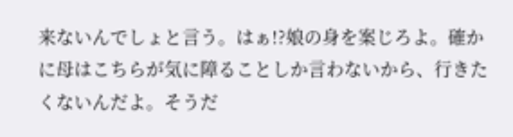来ないんでしょと言う。はぁ!?娘の身を案じろよ。確かに母はこちらが気に障ることしか言わないから、行きたくないんだよ。そうだ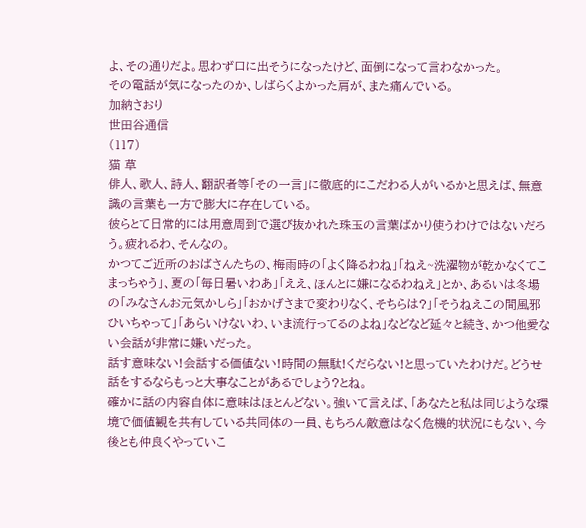よ、その通りだよ。思わず口に出そうになったけど、面倒になって言わなかった。
その電話が気になったのか、しばらくよかった肩が、また痛んでいる。
加納さおり
世田谷通信
(117)
猫 草
俳人、歌人、詩人、翻訳者等「その一言」に徹底的にこだわる人がいるかと思えば、無意識の言葉も一方で膨大に存在している。
彼らとて日常的には用意周到で選び抜かれた珠玉の言葉ばかり使うわけではないだろう。疲れるわ、そんなの。
かつてご近所のおばさんたちの、梅雨時の「よく降るわね」「ねえ~洗濯物が乾かなくてこまっちゃう」、夏の「毎日暑いわあ」「ええ、ほんとに嫌になるわねえ」とか、あるいは冬場の「みなさんお元気かしら」「おかげさまで変わりなく、そちらは?」「そうねえこの間風邪ひいちゃって」「あらいけないわ、いま流行ってるのよね」などなど延々と続き、かつ他愛ない会話が非常に嫌いだった。
話す意味ない!会話する価値ない!時間の無駄!くだらない!と思っていたわけだ。どうせ話をするならもっと大事なことがあるでしょう?とね。
確かに話の内容自体に意味はほとんどない。強いて言えば、「あなたと私は同じような環境で価値観を共有している共同体の一員、もちろん敵意はなく危機的状況にもない、今後とも仲良くやっていこ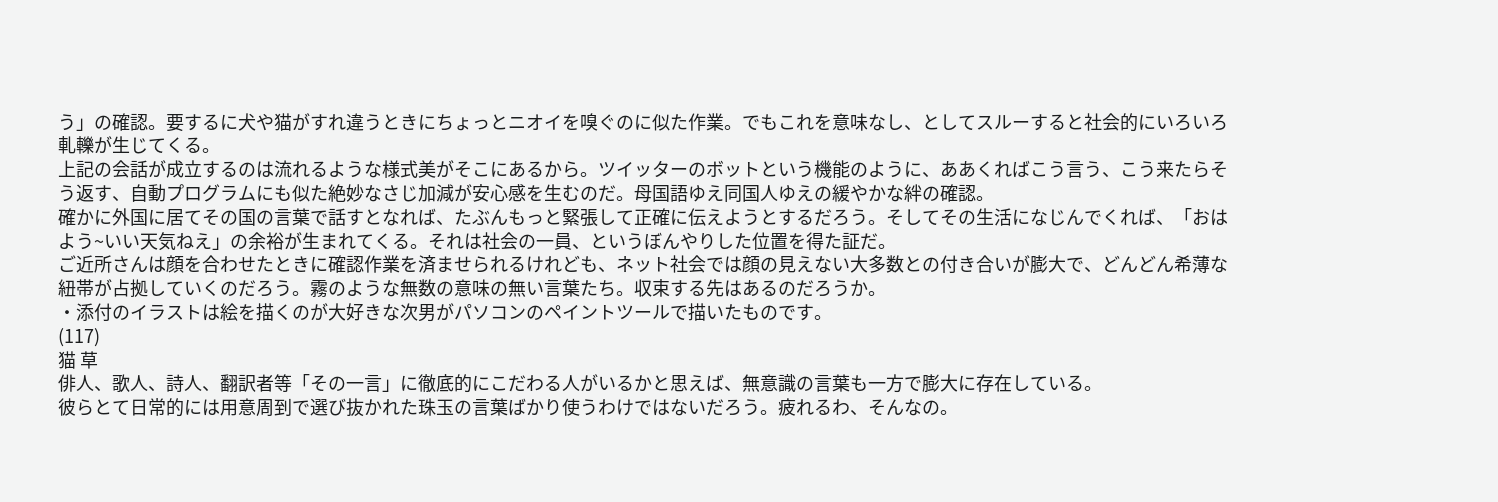う」の確認。要するに犬や猫がすれ違うときにちょっとニオイを嗅ぐのに似た作業。でもこれを意味なし、としてスルーすると社会的にいろいろ軋轢が生じてくる。
上記の会話が成立するのは流れるような様式美がそこにあるから。ツイッターのボットという機能のように、ああくればこう言う、こう来たらそう返す、自動プログラムにも似た絶妙なさじ加減が安心感を生むのだ。母国語ゆえ同国人ゆえの緩やかな絆の確認。
確かに外国に居てその国の言葉で話すとなれば、たぶんもっと緊張して正確に伝えようとするだろう。そしてその生活になじんでくれば、「おはよう~いい天気ねえ」の余裕が生まれてくる。それは社会の一員、というぼんやりした位置を得た証だ。
ご近所さんは顔を合わせたときに確認作業を済ませられるけれども、ネット社会では顔の見えない大多数との付き合いが膨大で、どんどん希薄な紐帯が占拠していくのだろう。霧のような無数の意味の無い言葉たち。収束する先はあるのだろうか。
・添付のイラストは絵を描くのが大好きな次男がパソコンのペイントツールで描いたものです。
(117)
猫 草
俳人、歌人、詩人、翻訳者等「その一言」に徹底的にこだわる人がいるかと思えば、無意識の言葉も一方で膨大に存在している。
彼らとて日常的には用意周到で選び抜かれた珠玉の言葉ばかり使うわけではないだろう。疲れるわ、そんなの。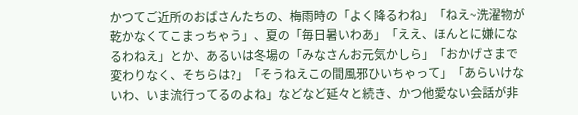かつてご近所のおばさんたちの、梅雨時の「よく降るわね」「ねえ~洗濯物が乾かなくてこまっちゃう」、夏の「毎日暑いわあ」「ええ、ほんとに嫌になるわねえ」とか、あるいは冬場の「みなさんお元気かしら」「おかげさまで変わりなく、そちらは?」「そうねえこの間風邪ひいちゃって」「あらいけないわ、いま流行ってるのよね」などなど延々と続き、かつ他愛ない会話が非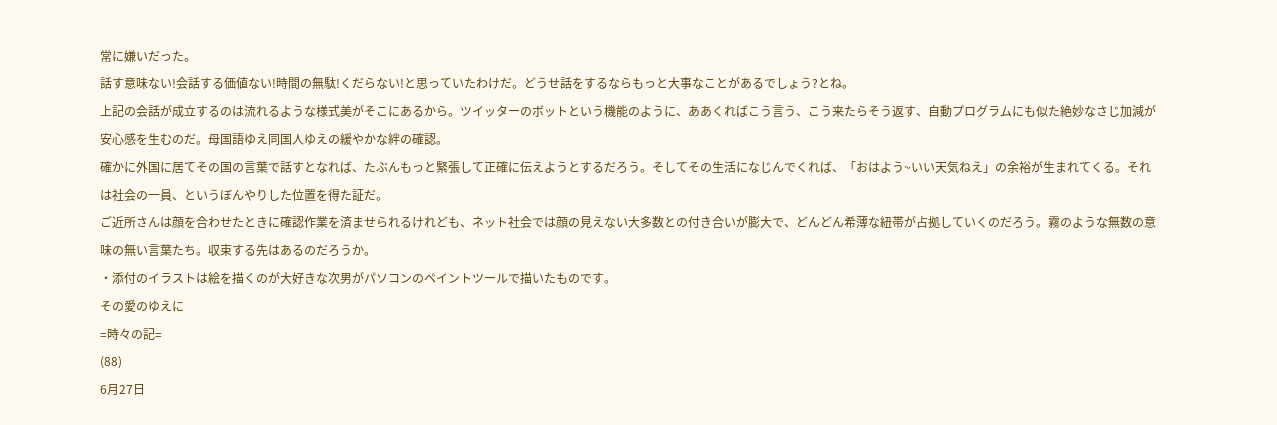常に嫌いだった。
話す意味ない!会話する価値ない!時間の無駄!くだらない!と思っていたわけだ。どうせ話をするならもっと大事なことがあるでしょう?とね。
上記の会話が成立するのは流れるような様式美がそこにあるから。ツイッターのボットという機能のように、ああくればこう言う、こう来たらそう返す、自動プログラムにも似た絶妙なさじ加減が安心感を生むのだ。母国語ゆえ同国人ゆえの緩やかな絆の確認。
確かに外国に居てその国の言葉で話すとなれば、たぶんもっと緊張して正確に伝えようとするだろう。そしてその生活になじんでくれば、「おはよう~いい天気ねえ」の余裕が生まれてくる。それは社会の一員、というぼんやりした位置を得た証だ。
ご近所さんは顔を合わせたときに確認作業を済ませられるけれども、ネット社会では顔の見えない大多数との付き合いが膨大で、どんどん希薄な紐帯が占拠していくのだろう。霧のような無数の意味の無い言葉たち。収束する先はあるのだろうか。
・添付のイラストは絵を描くのが大好きな次男がパソコンのペイントツールで描いたものです。
その愛のゆえに
=時々の記=
(88)
6月27日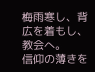梅雨寒し、背広を着もし、教会へ。
信仰の薄きを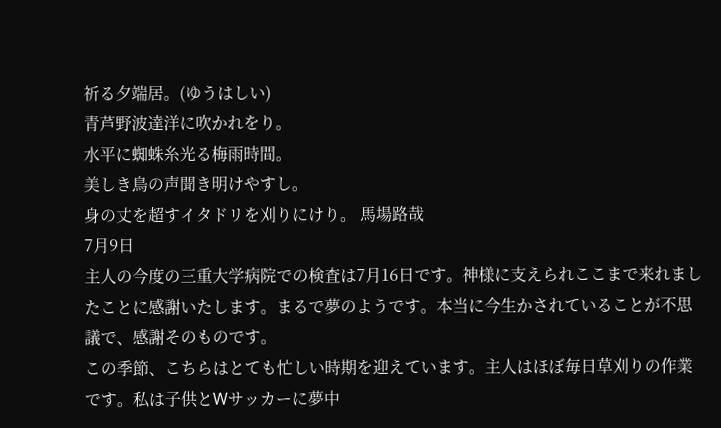祈る夕端居。(ゆうはしい)
青芦野波達洋に吹かれをり。
水平に蜘蛛糸光る梅雨時間。
美しき鳥の声聞き明けやすし。
身の丈を超すイタドリを刈りにけり。 馬場路哉
7月9日
主人の今度の三重大学病院での検査は7月16日です。神様に支えられここまで来れましたことに感謝いたします。まるで夢のようです。本当に今生かされていることが不思議で、感謝そのものです。
この季節、こちらはとても忙しい時期を迎えています。主人はほぼ毎日草刈りの作業です。私は子供とWサッカーに夢中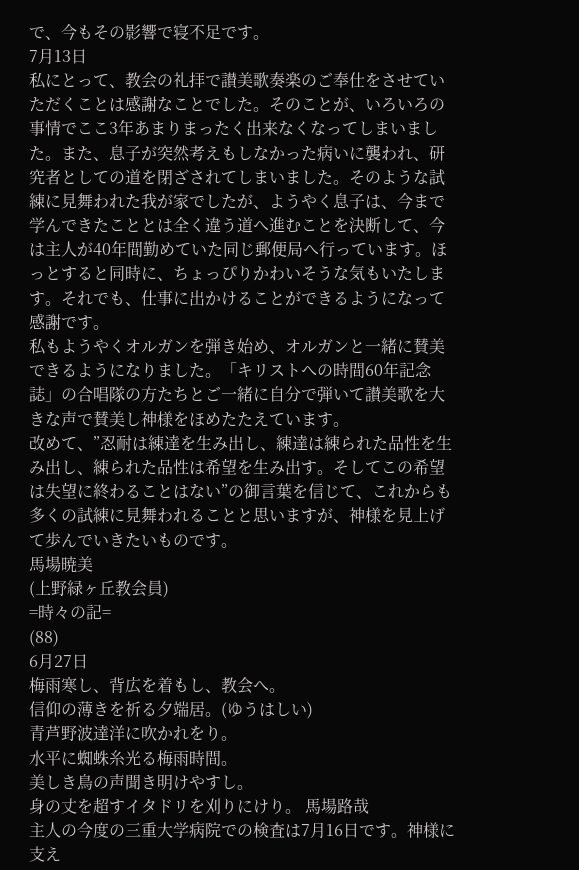で、今もその影響で寝不足です。
7月13日
私にとって、教会の礼拝で讃美歌奏楽のご奉仕をさせていただくことは感謝なことでした。そのことが、いろいろの事情でここ3年あまりまったく出来なくなってしまいました。また、息子が突然考えもしなかった病いに襲われ、研究者としての道を閉ざされてしまいました。そのような試練に見舞われた我が家でしたが、ようやく息子は、今まで学んできたこととは全く違う道へ進むことを決断して、今は主人が40年間勤めていた同じ郵便局へ行っています。ほっとすると同時に、ちょっぴりかわいそうな気もいたします。それでも、仕事に出かけることができるようになって感謝です。
私もようやくオルガンを弾き始め、オルガンと一緒に賛美できるようになりました。「キリストへの時間60年記念誌」の合唱隊の方たちとご一緒に自分で弾いて讃美歌を大きな声で賛美し神様をほめたたえています。
改めて、”忍耐は練達を生み出し、練達は練られた品性を生み出し、練られた品性は希望を生み出す。そしてこの希望は失望に終わることはない”の御言葉を信じて、これからも多くの試練に見舞われることと思いますが、神様を見上げて歩んでいきたいものです。
馬場暁美
(上野緑ヶ丘教会員)
=時々の記=
(88)
6月27日
梅雨寒し、背広を着もし、教会へ。
信仰の薄きを祈る夕端居。(ゆうはしい)
青芦野波達洋に吹かれをり。
水平に蜘蛛糸光る梅雨時間。
美しき鳥の声聞き明けやすし。
身の丈を超すイタドリを刈りにけり。 馬場路哉
主人の今度の三重大学病院での検査は7月16日です。神様に支え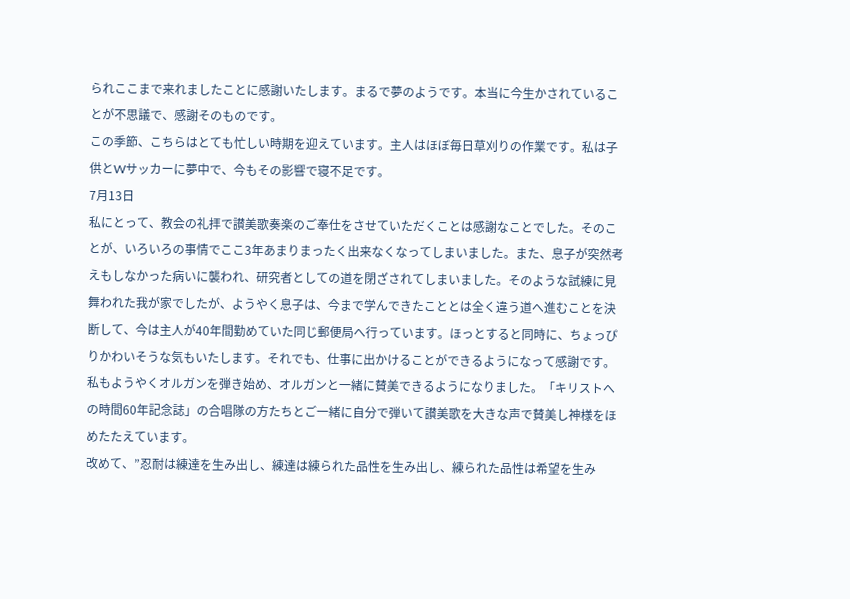られここまで来れましたことに感謝いたします。まるで夢のようです。本当に今生かされていることが不思議で、感謝そのものです。
この季節、こちらはとても忙しい時期を迎えています。主人はほぼ毎日草刈りの作業です。私は子供とWサッカーに夢中で、今もその影響で寝不足です。
7月13日
私にとって、教会の礼拝で讃美歌奏楽のご奉仕をさせていただくことは感謝なことでした。そのことが、いろいろの事情でここ3年あまりまったく出来なくなってしまいました。また、息子が突然考えもしなかった病いに襲われ、研究者としての道を閉ざされてしまいました。そのような試練に見舞われた我が家でしたが、ようやく息子は、今まで学んできたこととは全く違う道へ進むことを決断して、今は主人が40年間勤めていた同じ郵便局へ行っています。ほっとすると同時に、ちょっぴりかわいそうな気もいたします。それでも、仕事に出かけることができるようになって感謝です。
私もようやくオルガンを弾き始め、オルガンと一緒に賛美できるようになりました。「キリストへの時間60年記念誌」の合唱隊の方たちとご一緒に自分で弾いて讃美歌を大きな声で賛美し神様をほめたたえています。
改めて、”忍耐は練達を生み出し、練達は練られた品性を生み出し、練られた品性は希望を生み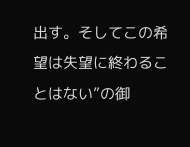出す。そしてこの希望は失望に終わることはない”の御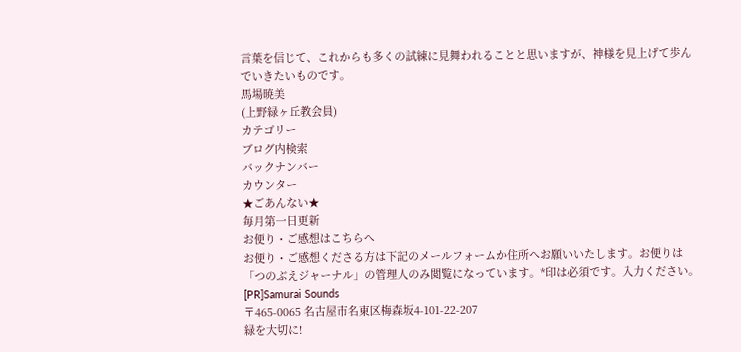言葉を信じて、これからも多くの試練に見舞われることと思いますが、神様を見上げて歩んでいきたいものです。
馬場暁美
(上野緑ヶ丘教会員)
カテゴリー
ブログ内検索
バックナンバー
カウンター
★ごあんない★
毎月第一日更新
お便り・ご感想はこちらへ
お便り・ご感想くださる方は下記のメールフォームか住所へお願いいたします。お便りは「つのぶえジャーナル」の管理人のみ閲覧になっています。*印は必須です。入力ください。
[PR]Samurai Sounds
〒465-0065 名古屋市名東区梅森坂4-101-22-207
緑を大切に!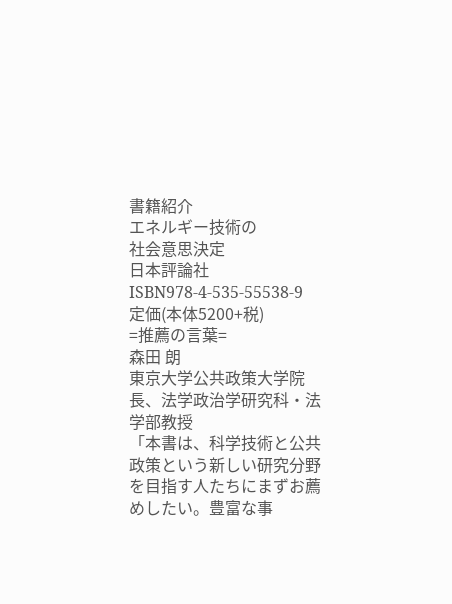書籍紹介
エネルギー技術の
社会意思決定
日本評論社
ISBN978-4-535-55538-9
定価(本体5200+税)
=推薦の言葉=
森田 朗
東京大学公共政策大学院長、法学政治学研究科・法学部教授
「本書は、科学技術と公共政策という新しい研究分野を目指す人たちにまずお薦めしたい。豊富な事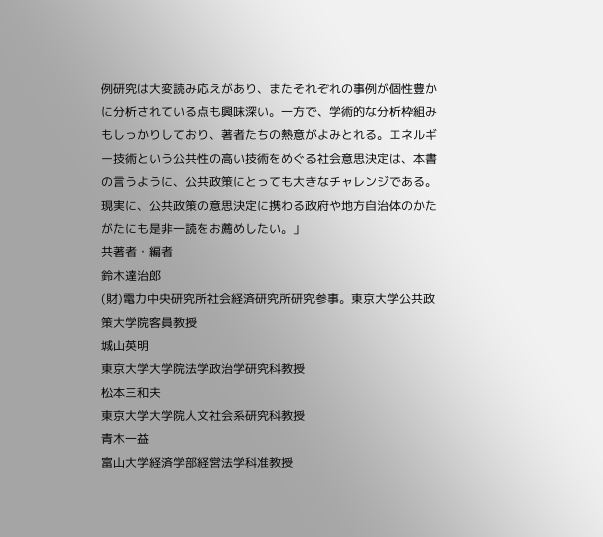例研究は大変読み応えがあり、またそれぞれの事例が個性豊かに分析されている点も興味深い。一方で、学術的な分析枠組みもしっかりしており、著者たちの熱意がよみとれる。エネルギー技術という公共性の高い技術をめぐる社会意思決定は、本書の言うように、公共政策にとっても大きなチャレンジである。現実に、公共政策の意思決定に携わる政府や地方自治体のかたがたにも是非一読をお薦めしたい。」
共著者・編者
鈴木達治郎
(財)電力中央研究所社会経済研究所研究参事。東京大学公共政策大学院客員教授
城山英明
東京大学大学院法学政治学研究科教授
松本三和夫
東京大学大学院人文社会系研究科教授
青木一益
富山大学経済学部経営法学科准教授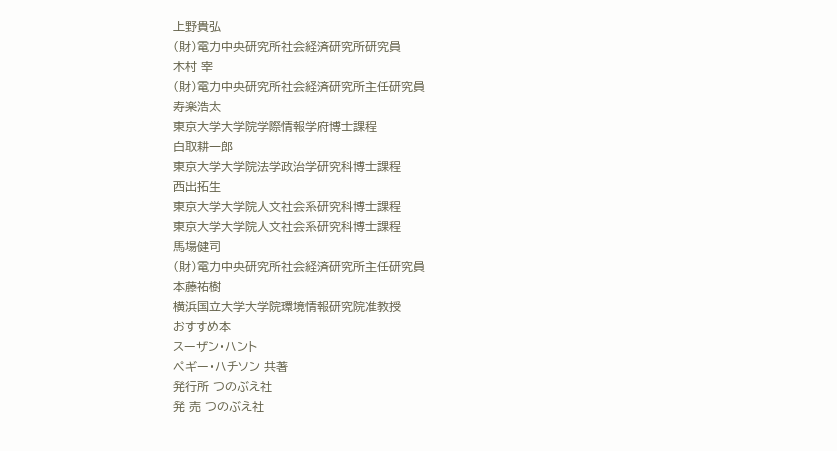上野貴弘
(財)電力中央研究所社会経済研究所研究員
木村 宰
(財)電力中央研究所社会経済研究所主任研究員
寿楽浩太
東京大学大学院学際情報学府博士課程
白取耕一郎
東京大学大学院法学政治学研究科博士課程
西出拓生
東京大学大学院人文社会系研究科博士課程
東京大学大学院人文社会系研究科博士課程
馬場健司
(財)電力中央研究所社会経済研究所主任研究員
本藤祐樹
横浜国立大学大学院環境情報研究院准教授
おすすめ本
スーザン・ハント
ペギー・ハチソン 共著
発行所 つのぶえ社
発 売 つのぶえ社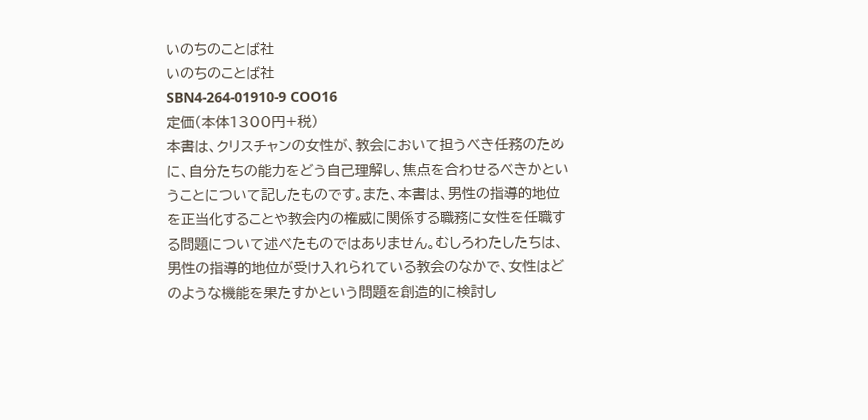いのちのことば社
いのちのことば社
SBN4-264-01910-9 COO16
定価(本体1300円+税)
本書は、クリスチャンの女性が、教会において担うべき任務のために、自分たちの能力をどう自己理解し、焦点を合わせるべきかということについて記したものです。また、本書は、男性の指導的地位を正当化することや教会内の権威に関係する職務に女性を任職する問題について述べたものではありません。むしろわたしたちは、男性の指導的地位が受け入れられている教会のなかで、女性はどのような機能を果たすかという問題を創造的に検討し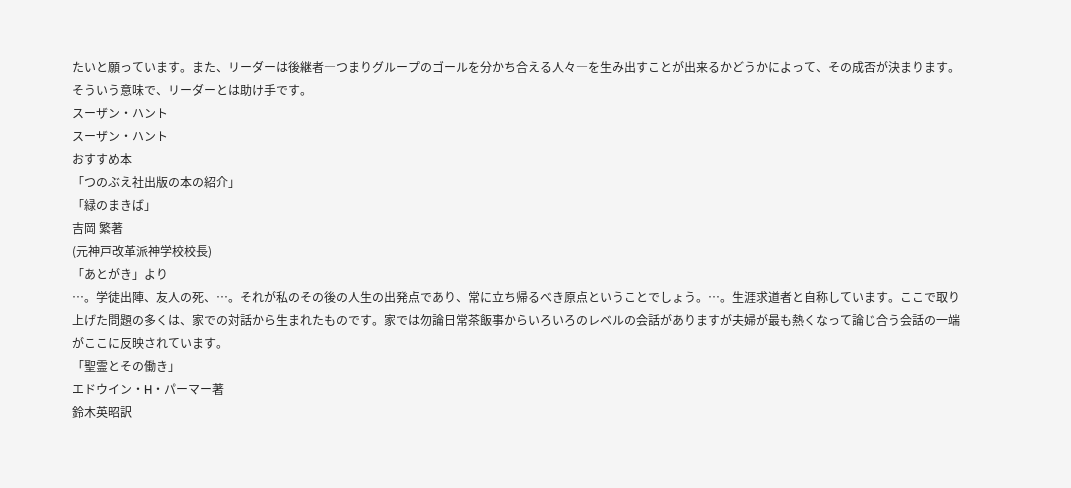たいと願っています。また、リーダーは後継者―つまりグループのゴールを分かち合える人々―を生み出すことが出来るかどうかによって、その成否が決まります。そういう意味で、リーダーとは助け手です。
スーザン・ハント
スーザン・ハント
おすすめ本
「つのぶえ社出版の本の紹介」
「緑のまきば」
吉岡 繁著
(元神戸改革派神学校校長)
「あとがき」より
…。学徒出陣、友人の死、…。それが私のその後の人生の出発点であり、常に立ち帰るべき原点ということでしょう。…。生涯求道者と自称しています。ここで取り上げた問題の多くは、家での対話から生まれたものです。家では勿論日常茶飯事からいろいろのレベルの会話がありますが夫婦が最も熱くなって論じ合う会話の一端がここに反映されています。
「聖霊とその働き」
エドウイン・H・パーマー著
鈴木英昭訳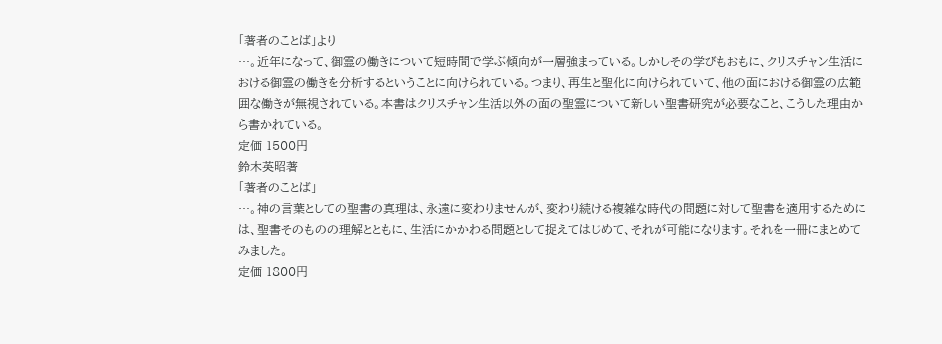「著者のことば」より
…。近年になって、御霊の働きについて短時間で学ぶ傾向が一層強まっている。しかしその学びもおもに、クリスチャン生活における御霊の働きを分析するということに向けられている。つまり、再生と聖化に向けられていて、他の面における御霊の広範囲な働きが無視されている。本書はクリスチャン生活以外の面の聖霊について新しい聖書研究が必要なこと、こうした理由から書かれている。
定価 1500円
鈴木英昭著
「著者のことば」
…。神の言葉としての聖書の真理は、永遠に変わりませんが、変わり続ける複雑な時代の問題に対して聖書を適用するためには、聖書そのものの理解とともに、生活にかかわる問題として捉えてはじめて、それが可能になります。それを一冊にまとめてみました。
定価 1800円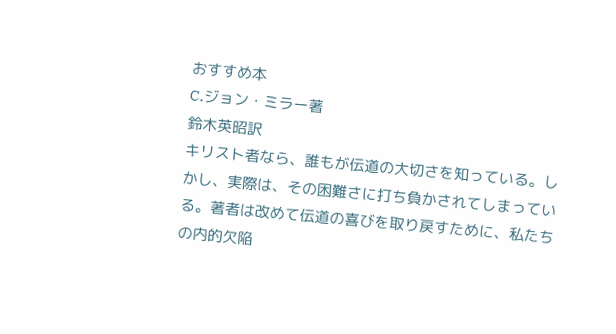おすすめ本
C.ジョン・ミラー著
鈴木英昭訳
キリスト者なら、誰もが伝道の大切さを知っている。しかし、実際は、その困難さに打ち負かされてしまっている。著者は改めて伝道の喜びを取り戻すために、私たちの内的欠陥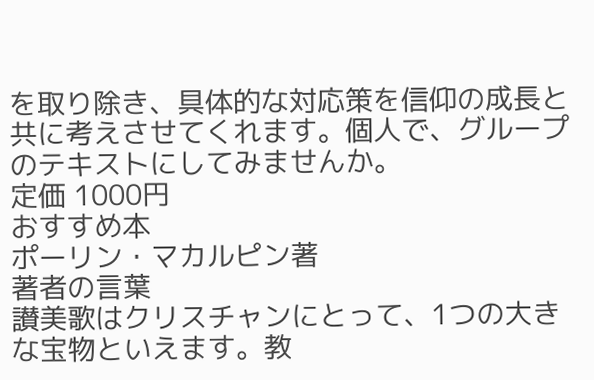を取り除き、具体的な対応策を信仰の成長と共に考えさせてくれます。個人で、グループのテキストにしてみませんか。
定価 1000円
おすすめ本
ポーリン・マカルピン著
著者の言葉
讃美歌はクリスチャンにとって、1つの大きな宝物といえます。教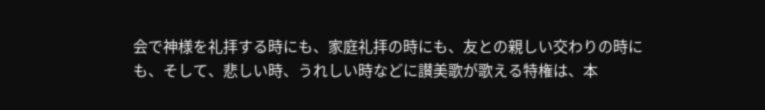会で神様を礼拝する時にも、家庭礼拝の時にも、友との親しい交わりの時にも、そして、悲しい時、うれしい時などに讃美歌が歌える特権は、本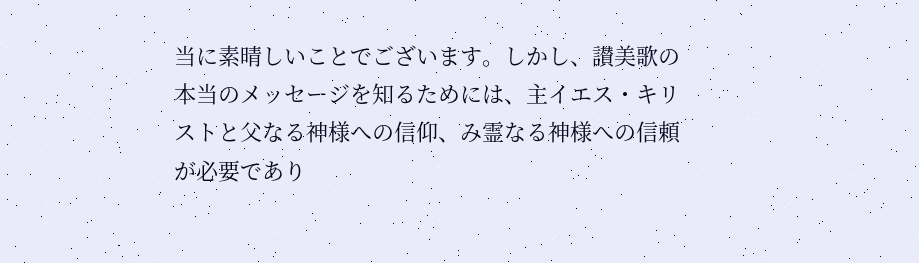当に素晴しいことでございます。しかし、讃美歌の本当のメッセージを知るためには、主イエス・キリストと父なる神様への信仰、み霊なる神様への信頼が必要であり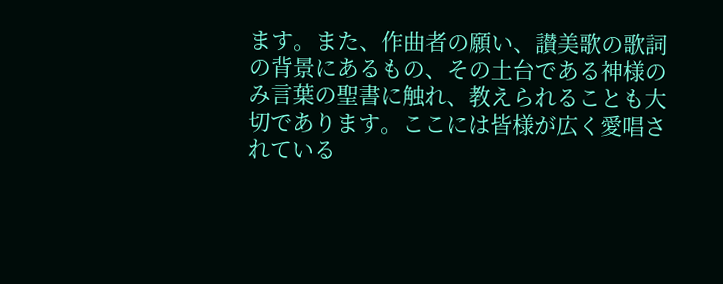ます。また、作曲者の願い、讃美歌の歌詞の背景にあるもの、その土台である神様のみ言葉の聖書に触れ、教えられることも大切であります。ここには皆様が広く愛唱されている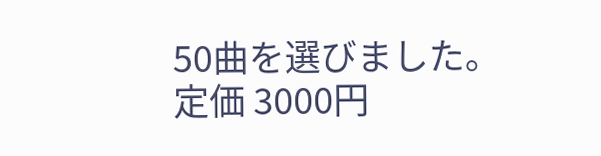50曲を選びました。
定価 3000円